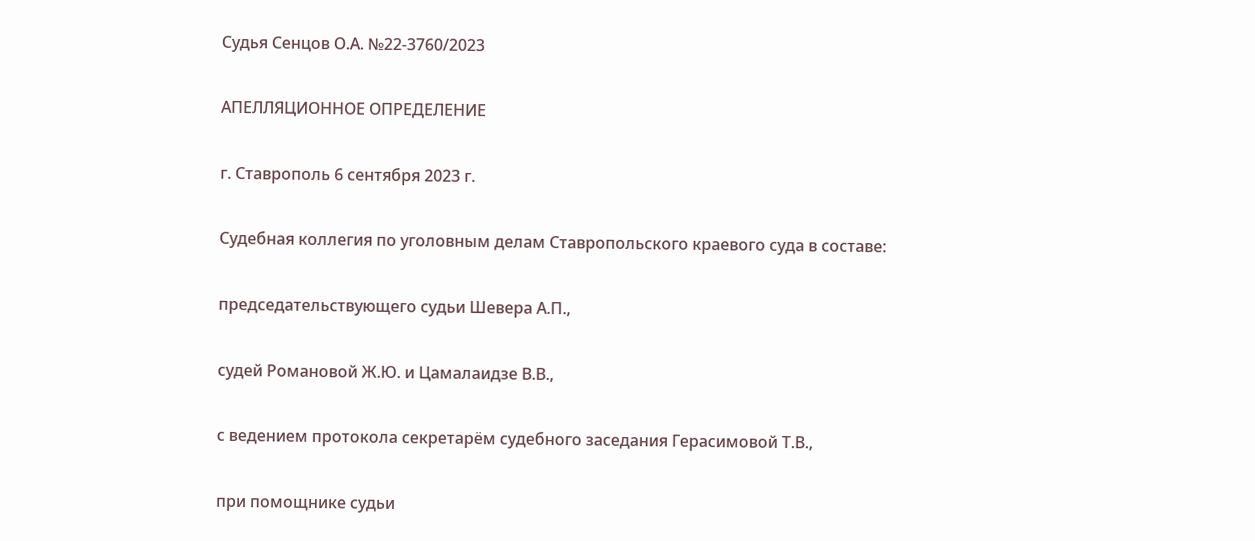Судья Сенцов О.А. №22-3760/2023

АПЕЛЛЯЦИОННОЕ ОПРЕДЕЛЕНИЕ

г. Ставрополь 6 сентября 2023 г.

Судебная коллегия по уголовным делам Ставропольского краевого суда в составе:

председательствующего судьи Шевера А.П.,

судей Романовой Ж.Ю. и Цамалаидзе В.В.,

с ведением протокола секретарём судебного заседания Герасимовой Т.В.,

при помощнике судьи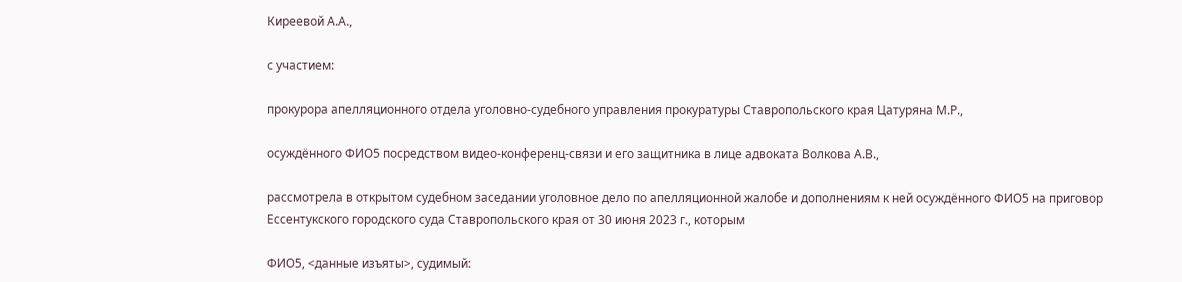Киреевой А.А.,

с участием:

прокурора апелляционного отдела уголовно-судебного управления прокуратуры Ставропольского края Цатуряна М.Р.,

осуждённого ФИО5 посредством видео-конференц-связи и его защитника в лице адвоката Волкова А.В.,

рассмотрела в открытом судебном заседании уголовное дело по апелляционной жалобе и дополнениям к ней осуждённого ФИО5 на приговор Ессентукского городского суда Ставропольского края от 30 июня 2023 г., которым

ФИО5, <данные изъяты>, судимый: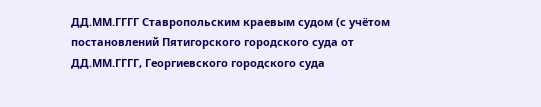ДД.ММ.ГГГГ Ставропольским краевым судом (с учётом постановлений Пятигорского городского суда от ДД.ММ.ГГГГ, Георгиевского городского суда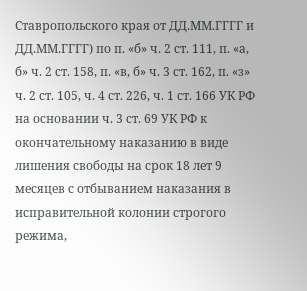Ставропольского края от ДД.ММ.ГГГГ и ДД.ММ.ГГГГ) по п. «б» ч. 2 ст. 111, п. «а, б» ч. 2 ст. 158, п. «в, б» ч. 3 ст. 162, п. «з» ч. 2 ст. 105, ч. 4 ст. 226, ч. 1 ст. 166 УК РФ на основании ч. 3 ст. 69 УК РФ к окончательному наказанию в виде лишения свободы на срок 18 лет 9 месяцев с отбыванием наказания в исправительной колонии строгого режима,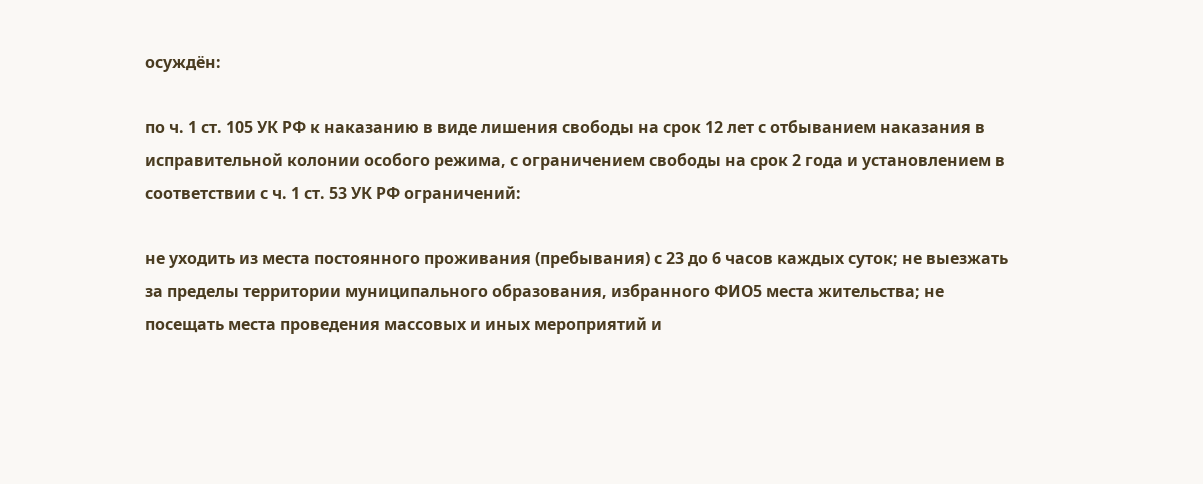осуждён:

по ч. 1 ст. 105 УК РФ к наказанию в виде лишения свободы на срок 12 лет с отбыванием наказания в исправительной колонии особого режима, с ограничением свободы на срок 2 года и установлением в соответствии с ч. 1 ст. 53 УК РФ ограничений:

не уходить из места постоянного проживания (пребывания) с 23 до 6 часов каждых суток; не выезжать за пределы территории муниципального образования, избранного ФИО5 места жительства; не посещать места проведения массовых и иных мероприятий и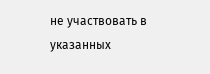не участвовать в указанных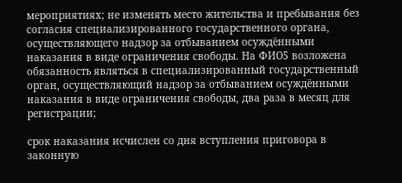мероприятиях; не изменять место жительства и пребывания без согласия специализированного государственного органа, осуществляющего надзор за отбыванием осуждёнными наказания в виде ограничения свободы. На ФИО5 возложена обязанность являться в специализированный государственный орган, осуществляющий надзор за отбыванием осуждёнными наказания в виде ограничения свободы, два раза в месяц для регистрации;

срок наказания исчислен со дня вступления приговора в законную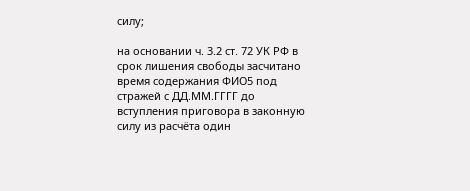силу;

на основании ч. 3.2 ст. 72 УК РФ в срок лишения свободы засчитано время содержания ФИО5 под стражей с ДД.ММ.ГГГГ до вступления приговора в законную силу из расчёта один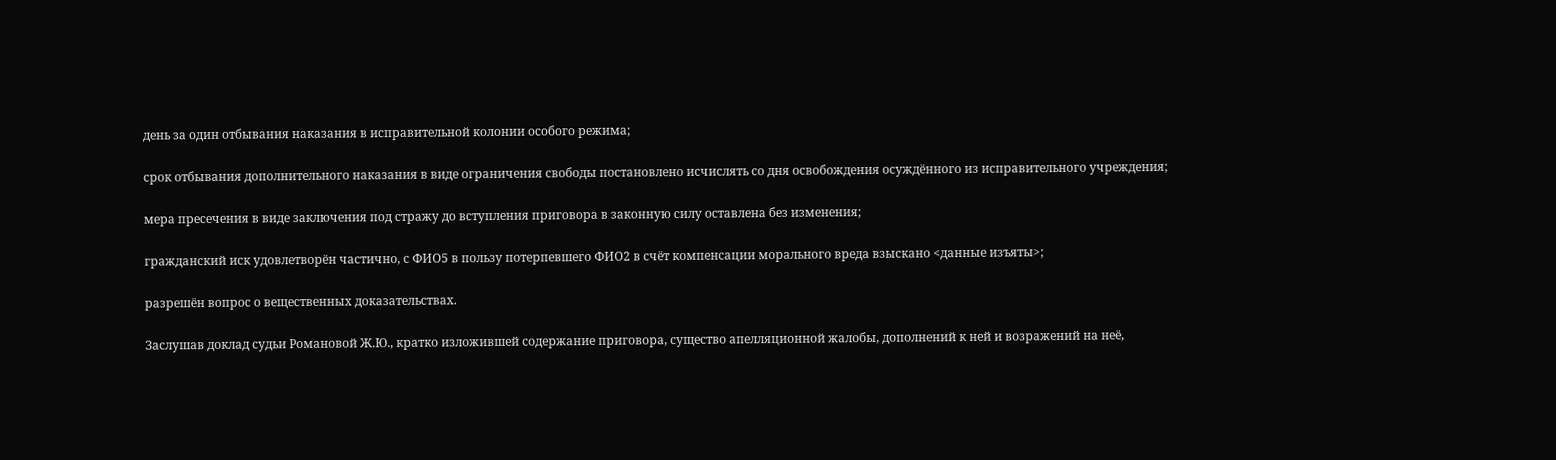день за один отбывания наказания в исправительной колонии особого режима;

срок отбывания дополнительного наказания в виде ограничения свободы постановлено исчислять со дня освобождения осуждённого из исправительного учреждения;

мера пресечения в виде заключения под стражу до вступления приговора в законную силу оставлена без изменения;

гражданский иск удовлетворён частично, с ФИО5 в пользу потерпевшего ФИО2 в счёт компенсации морального вреда взыскано <данные изъяты>;

разрешён вопрос о вещественных доказательствах.

Заслушав доклад судьи Романовой Ж.Ю., кратко изложившей содержание приговора, существо апелляционной жалобы, дополнений к ней и возражений на неё,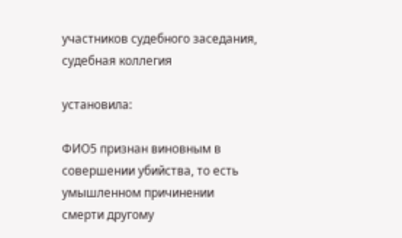участников судебного заседания, судебная коллегия

установила:

ФИО5 признан виновным в совершении убийства, то есть умышленном причинении смерти другому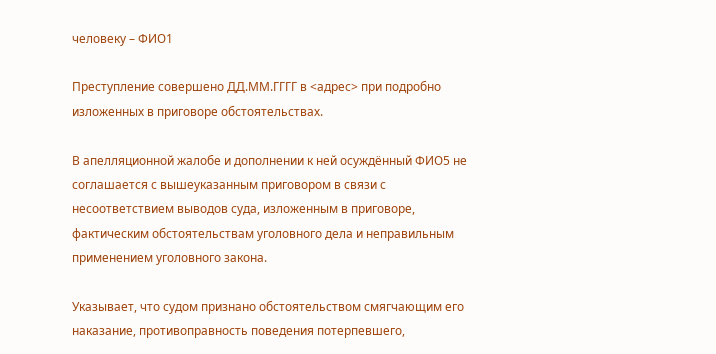человеку – ФИО1

Преступление совершено ДД.ММ.ГГГГ в <адрес> при подробно изложенных в приговоре обстоятельствах.

В апелляционной жалобе и дополнении к ней осуждённый ФИО5 не соглашается с вышеуказанным приговором в связи с несоответствием выводов суда, изложенным в приговоре, фактическим обстоятельствам уголовного дела и неправильным применением уголовного закона.

Указывает, что судом признано обстоятельством смягчающим его наказание, противоправность поведения потерпевшего,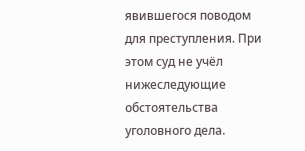явившегося поводом для преступления. При этом суд не учёл нижеследующие обстоятельства уголовного дела.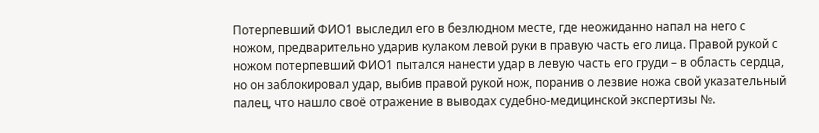Потерпевший ФИО1 выследил его в безлюдном месте, где неожиданно напал на него с ножом, предварительно ударив кулаком левой руки в правую часть его лица. Правой рукой с ножом потерпевший ФИО1 пытался нанести удар в левую часть его груди – в область сердца, но он заблокировал удар, выбив правой рукой нож, поранив о лезвие ножа свой указательный палец, что нашло своё отражение в выводах судебно-медицинской экспертизы №.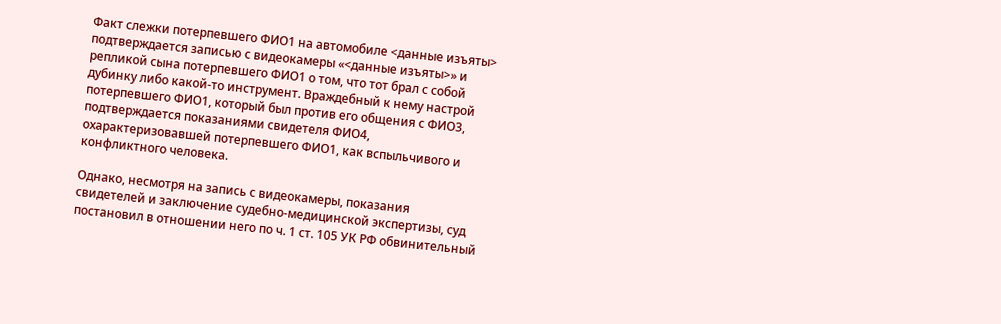Факт слежки потерпевшего ФИО1 на автомобиле <данные изъяты> подтверждается записью с видеокамеры «<данные изъяты>» и репликой сына потерпевшего ФИО1 о том, что тот брал с собой дубинку либо какой-то инструмент. Враждебный к нему настрой потерпевшего ФИО1, который был против его общения с ФИО3, подтверждается показаниями свидетеля ФИО4, охарактеризовавшей потерпевшего ФИО1, как вспыльчивого и конфликтного человека.

Однако, несмотря на запись с видеокамеры, показания свидетелей и заключение судебно-медицинской экспертизы, суд постановил в отношении него по ч. 1 ст. 105 УК РФ обвинительный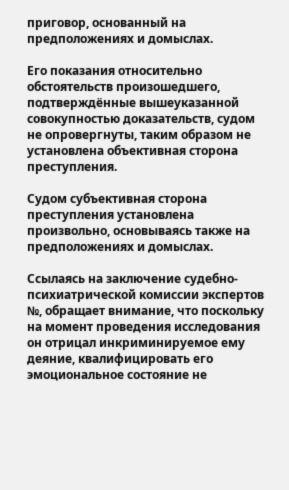приговор, основанный на предположениях и домыслах.

Его показания относительно обстоятельств произошедшего, подтверждённые вышеуказанной совокупностью доказательств, судом не опровергнуты, таким образом не установлена объективная сторона преступления.

Судом субъективная сторона преступления установлена произвольно, основываясь также на предположениях и домыслах.

Ссылаясь на заключение судебно-психиатрической комиссии экспертов №, обращает внимание, что поскольку на момент проведения исследования он отрицал инкриминируемое ему деяние, квалифицировать его эмоциональное состояние не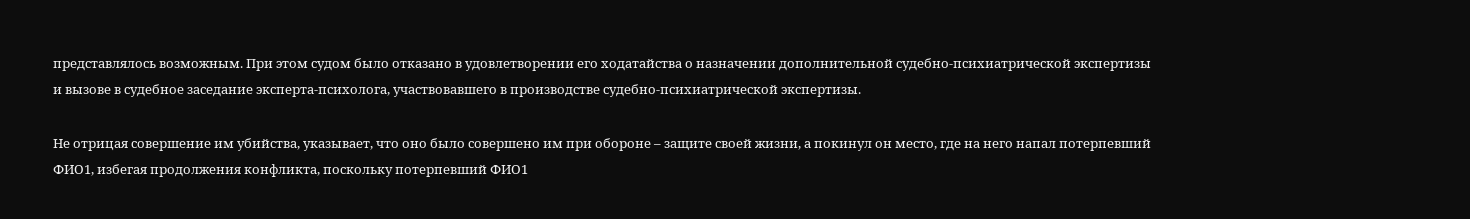представлялось возможным. При этом судом было отказано в удовлетворении его ходатайства о назначении дополнительной судебно-психиатрической экспертизы и вызове в судебное заседание эксперта-психолога, участвовавшего в производстве судебно-психиатрической экспертизы.

Не отрицая совершение им убийства, указывает, что оно было совершено им при обороне – защите своей жизни, а покинул он место, где на него напал потерпевший ФИО1, избегая продолжения конфликта, поскольку потерпевший ФИО1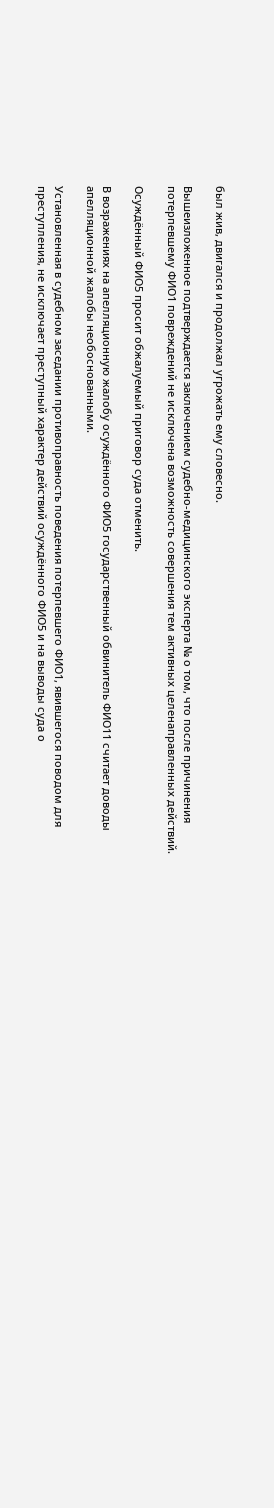был жив, двигался и продолжал угрожать ему словесно.

Вышеизложенное подтверждается заключением судебно-медицинского эксперта № о том, что после причинения потерпевшему ФИО1 повреждений не исключена возможность совершения тем активных целенаправленных действий.

Осуждённый ФИО5 просит обжалуемый приговор суда отменить.

В возражениях на апелляционную жалобу осуждённого ФИО5 государственный обвинитель ФИО11 считает доводы апелляционной жалобы необоснованными.

Установленная в судебном заседании противоправность поведения потерпевшего ФИО1, явившегося поводом для преступления, не исключает преступный характер действий осуждённого ФИО5 и на выводы суда о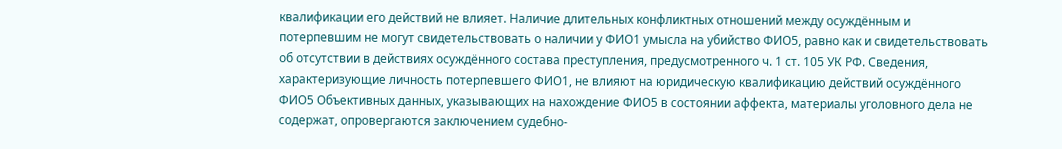квалификации его действий не влияет. Наличие длительных конфликтных отношений между осуждённым и потерпевшим не могут свидетельствовать о наличии у ФИО1 умысла на убийство ФИО5, равно как и свидетельствовать об отсутствии в действиях осуждённого состава преступления, предусмотренного ч. 1 ст. 105 УК РФ. Сведения, характеризующие личность потерпевшего ФИО1, не влияют на юридическую квалификацию действий осуждённого ФИО5 Объективных данных, указывающих на нахождение ФИО5 в состоянии аффекта, материалы уголовного дела не содержат, опровергаются заключением судебно-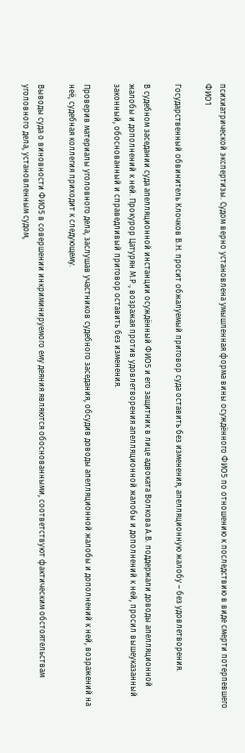психиатрической экспертизы. Судом верно установлена умышленная форма вины осуждённого ФИО5 по отношению к последствию в виде смерти потерпевшего ФИО1

Государственный обвинитель Клочков В.Н. просит обжалуемый приговор суда оставить без изменения, апелляционную жалобу – без удовлетворения.

В судебном заседании суда апелляционной инстанции осуждённый ФИО5 и его защитник в лице адвоката Волкова А.В. поддержали доводы апелляционной жалобы и дополнений к ней. Прокурор Цатурян М.Р., возражая против удовлетворения апелляционной жалобы и дополнений к ней, просил вышеуказанный законный, обоснованный и справедливый приговор оставить без изменения.

Проверив материалы уголовного дела, заслушав участников судебного заседания, обсудив доводы апелляционной жалобы и дополнений к ней, возражений на неё, судебная коллегия приходит к следующему.

Выводы суда о виновности ФИО5 в совершении инкриминируемого ему деяния являются обоснованными, соответствуют фактическим обстоятельствам уголовного дела, установленным судом,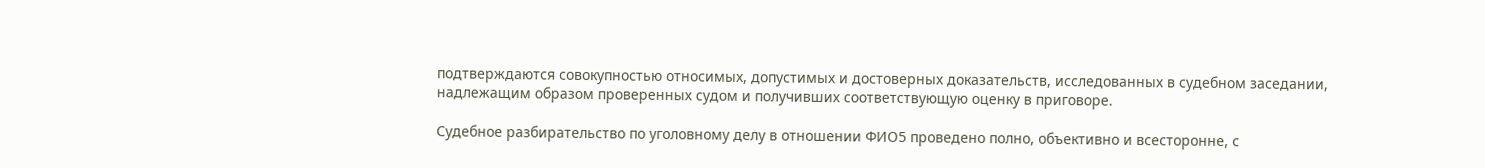подтверждаются совокупностью относимых, допустимых и достоверных доказательств, исследованных в судебном заседании, надлежащим образом проверенных судом и получивших соответствующую оценку в приговоре.

Судебное разбирательство по уголовному делу в отношении ФИО5 проведено полно, объективно и всесторонне, с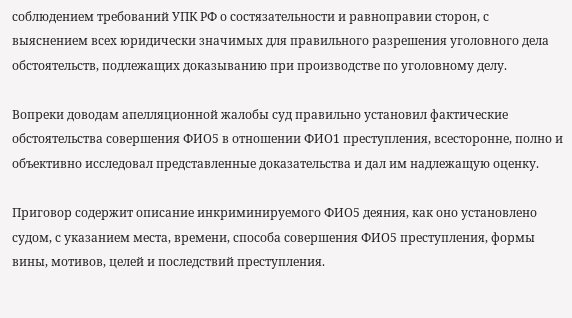соблюдением требований УПК РФ о состязательности и равноправии сторон, с выяснением всех юридически значимых для правильного разрешения уголовного дела обстоятельств, подлежащих доказыванию при производстве по уголовному делу.

Вопреки доводам апелляционной жалобы суд правильно установил фактические обстоятельства совершения ФИО5 в отношении ФИО1 преступления, всесторонне, полно и объективно исследовал представленные доказательства и дал им надлежащую оценку.

Приговор содержит описание инкриминируемого ФИО5 деяния, как оно установлено судом, с указанием места, времени, способа совершения ФИО5 преступления, формы вины, мотивов, целей и последствий преступления.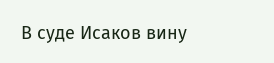В суде Исаков вину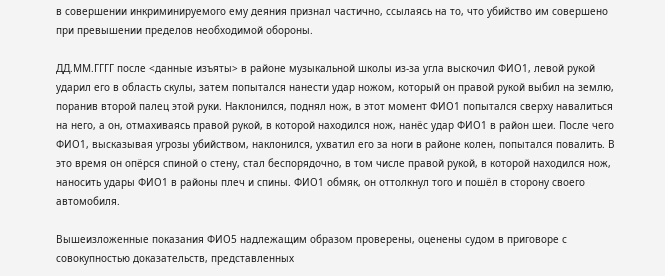в совершении инкриминируемого ему деяния признал частично, ссылаясь на то, что убийство им совершено при превышении пределов необходимой обороны.

ДД.ММ.ГГГГ после <данные изъяты> в районе музыкальной школы из-за угла выскочил ФИО1, левой рукой ударил его в область скулы, затем попытался нанести удар ножом, который он правой рукой выбил на землю, поранив второй палец этой руки. Наклонился, поднял нож, в этот момент ФИО1 попытался сверху навалиться на него, а он, отмахиваясь правой рукой, в которой находился нож, нанёс удар ФИО1 в район шеи. После чего ФИО1, высказывая угрозы убийством, наклонился, ухватил его за ноги в районе колен, попытался повалить. В это время он опёрся спиной о стену, стал беспорядочно, в том числе правой рукой, в которой находился нож, наносить удары ФИО1 в районы плеч и спины. ФИО1 обмяк, он оттолкнул того и пошёл в сторону своего автомобиля.

Вышеизложенные показания ФИО5 надлежащим образом проверены, оценены судом в приговоре с совокупностью доказательств, представленных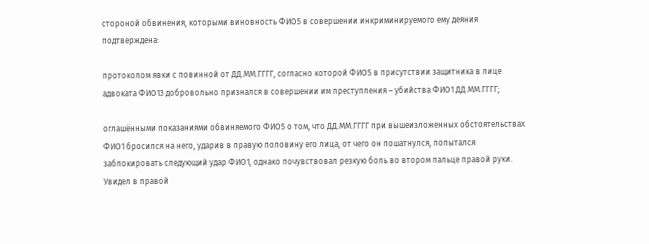стороной обвинения, которыми виновность ФИО5 в совершении инкриминируемого ему деяния подтверждена:

протоколом явки с повинной от ДД.ММ.ГГГГ, согласно которой ФИО5 в присутствии защитника в лице адвоката ФИО13 добровольно признался в совершении им преступления – убийства ФИО1 ДД.ММ.ГГГГ;

оглашёнными показаниями обвиняемого ФИО5 о том, что ДД.ММ.ГГГГ при вышеизложенных обстоятельствах ФИО1 бросился на него, ударив в правую половину его лица, от чего он пошатнулся, попытался заблокировать следующий удар ФИО1, однако почувствовал резкую боль во втором пальце правой руки. Увидел в правой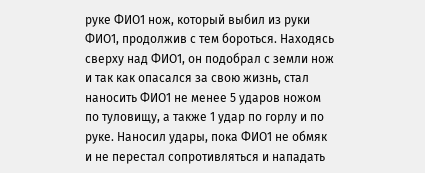руке ФИО1 нож, который выбил из руки ФИО1, продолжив с тем бороться. Находясь сверху над ФИО1, он подобрал с земли нож и так как опасался за свою жизнь, стал наносить ФИО1 не менее 5 ударов ножом по туловищу, а также 1 удар по горлу и по руке. Наносил удары, пока ФИО1 не обмяк и не перестал сопротивляться и нападать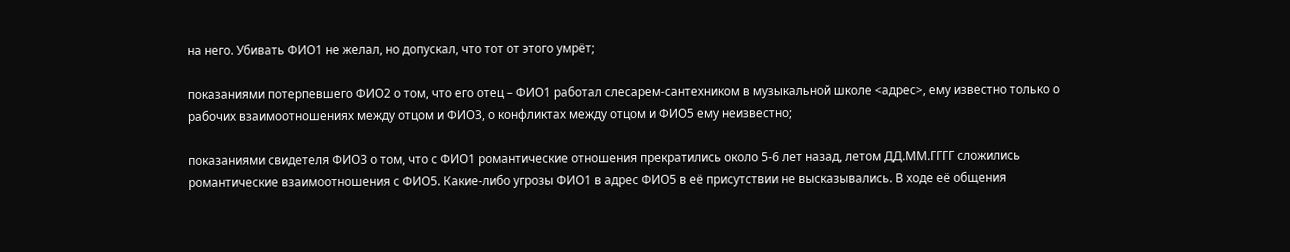на него. Убивать ФИО1 не желал, но допускал, что тот от этого умрёт;

показаниями потерпевшего ФИО2 о том, что его отец – ФИО1 работал слесарем-сантехником в музыкальной школе <адрес>, ему известно только о рабочих взаимоотношениях между отцом и ФИО3, о конфликтах между отцом и ФИО5 ему неизвестно;

показаниями свидетеля ФИО3 о том, что с ФИО1 романтические отношения прекратились около 5-6 лет назад, летом ДД.ММ.ГГГГ сложились романтические взаимоотношения с ФИО5. Какие-либо угрозы ФИО1 в адрес ФИО5 в её присутствии не высказывались. В ходе её общения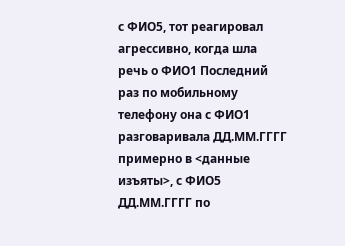с ФИО5, тот реагировал агрессивно, когда шла речь о ФИО1 Последний раз по мобильному телефону она с ФИО1 разговаривала ДД.ММ.ГГГГ примерно в <данные изъяты>, с ФИО5 ДД.ММ.ГГГГ по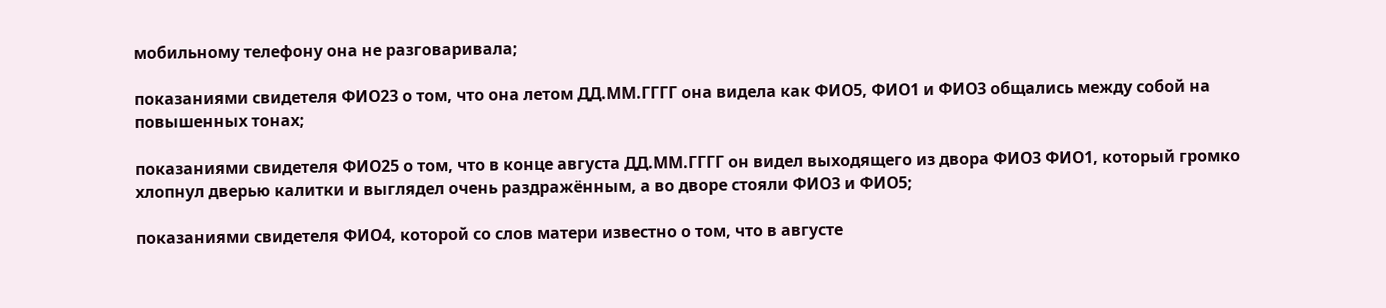мобильному телефону она не разговаривала;

показаниями свидетеля ФИО23 о том, что она летом ДД.ММ.ГГГГ она видела как ФИО5, ФИО1 и ФИО3 общались между собой на повышенных тонах;

показаниями свидетеля ФИО25 о том, что в конце августа ДД.ММ.ГГГГ он видел выходящего из двора ФИО3 ФИО1, который громко хлопнул дверью калитки и выглядел очень раздражённым, а во дворе стояли ФИО3 и ФИО5;

показаниями свидетеля ФИО4, которой со слов матери известно о том, что в августе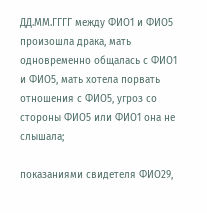ДД.ММ.ГГГГ между ФИО1 и ФИО5 произошла драка, мать одновременно общалась с ФИО1 и ФИО5, мать хотела порвать отношения с ФИО5, угроз со стороны ФИО5 или ФИО1 она не слышала;

показаниями свидетеля ФИО29,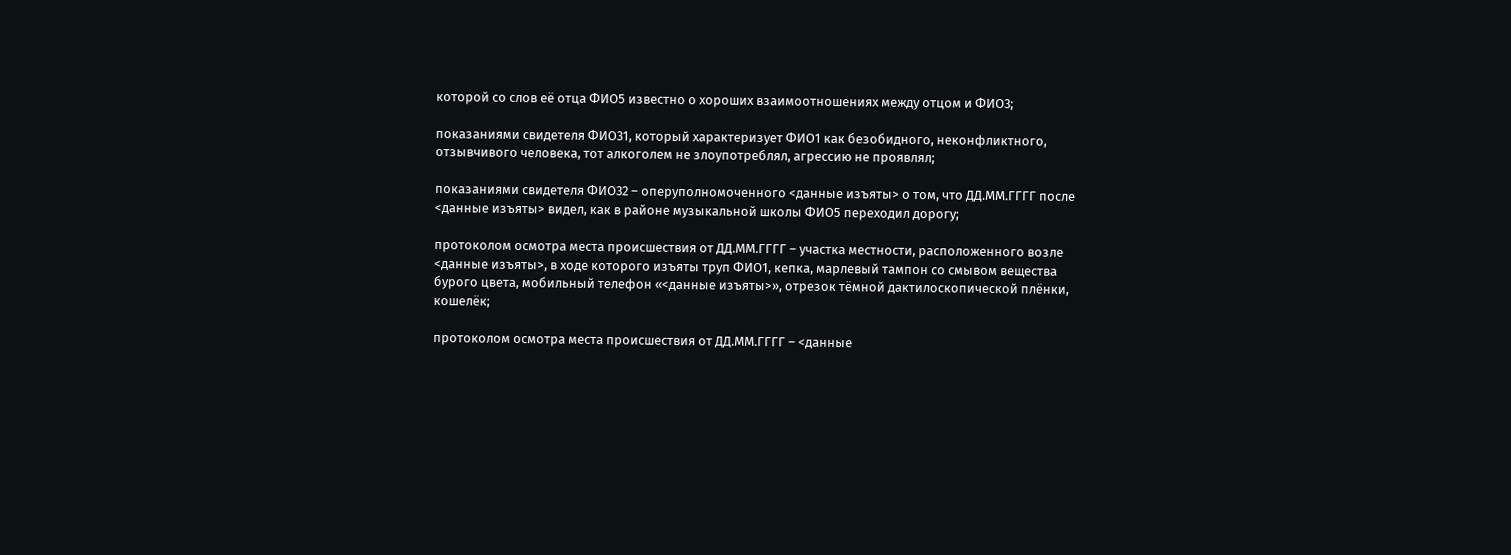которой со слов её отца ФИО5 известно о хороших взаимоотношениях между отцом и ФИО3;

показаниями свидетеля ФИО31, который характеризует ФИО1 как безобидного, неконфликтного, отзывчивого человека, тот алкоголем не злоупотреблял, агрессию не проявлял;

показаниями свидетеля ФИО32 – оперуполномоченного <данные изъяты> о том, что ДД.ММ.ГГГГ после <данные изъяты> видел, как в районе музыкальной школы ФИО5 переходил дорогу;

протоколом осмотра места происшествия от ДД.ММ.ГГГГ – участка местности, расположенного возле <данные изъяты>, в ходе которого изъяты труп ФИО1, кепка, марлевый тампон со смывом вещества бурого цвета, мобильный телефон «<данные изъяты>», отрезок тёмной дактилоскопической плёнки, кошелёк;

протоколом осмотра места происшествия от ДД.ММ.ГГГГ – <данные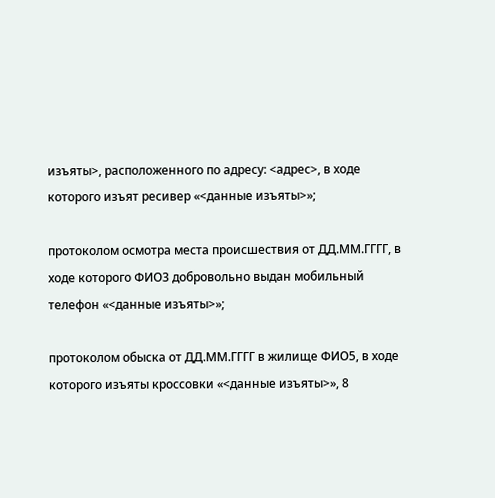изъяты>, расположенного по адресу: <адрес>, в ходе которого изъят ресивер «<данные изъяты>»;

протоколом осмотра места происшествия от ДД.ММ.ГГГГ, в ходе которого ФИО3 добровольно выдан мобильный телефон «<данные изъяты>»;

протоколом обыска от ДД.ММ.ГГГГ в жилище ФИО5, в ходе которого изъяты кроссовки «<данные изъяты>», 8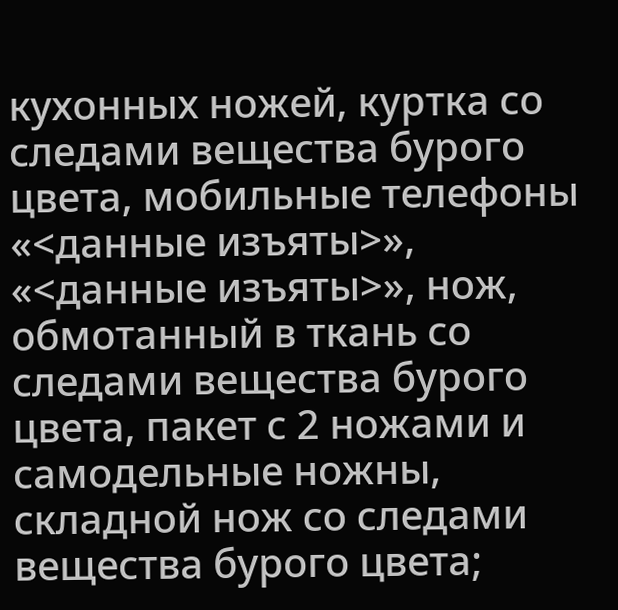кухонных ножей, куртка со следами вещества бурого цвета, мобильные телефоны «<данные изъяты>», «<данные изъяты>», нож, обмотанный в ткань со следами вещества бурого цвета, пакет с 2 ножами и самодельные ножны, складной нож со следами вещества бурого цвета;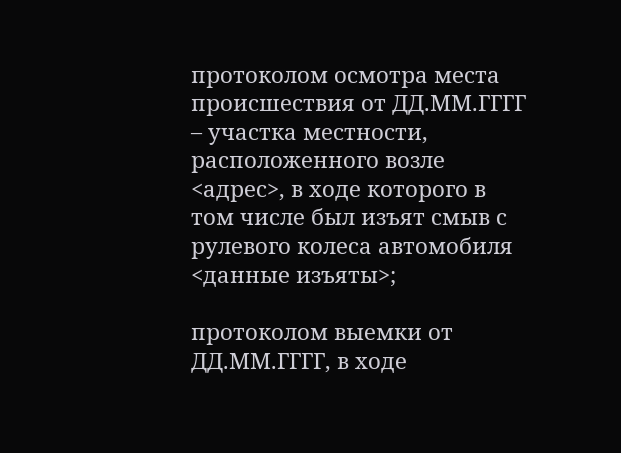протоколом осмотра места происшествия от ДД.ММ.ГГГГ – участка местности, расположенного возле <адрес>, в ходе которого в том числе был изъят смыв с рулевого колеса автомобиля <данные изъяты>;

протоколом выемки от ДД.ММ.ГГГГ, в ходе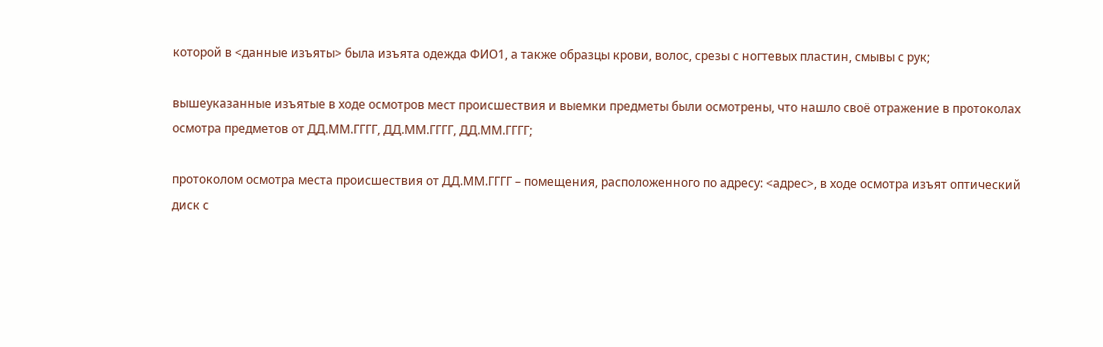которой в <данные изъяты> была изъята одежда ФИО1, а также образцы крови, волос, срезы с ногтевых пластин, смывы с рук;

вышеуказанные изъятые в ходе осмотров мест происшествия и выемки предметы были осмотрены, что нашло своё отражение в протоколах осмотра предметов от ДД.ММ.ГГГГ, ДД.ММ.ГГГГ, ДД.ММ.ГГГГ;

протоколом осмотра места происшествия от ДД.ММ.ГГГГ – помещения, расположенного по адресу: <адрес>, в ходе осмотра изъят оптический диск с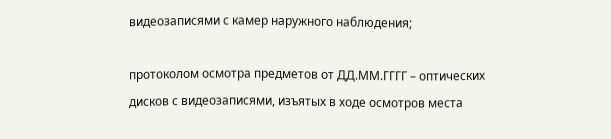видеозаписями с камер наружного наблюдения;

протоколом осмотра предметов от ДД.ММ.ГГГГ – оптических дисков с видеозаписями, изъятых в ходе осмотров места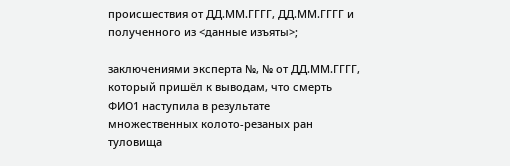происшествия от ДД.ММ.ГГГГ, ДД.ММ.ГГГГ и полученного из <данные изъяты>;

заключениями эксперта №, № от ДД.ММ.ГГГГ, который пришёл к выводам, что смерть ФИО1 наступила в результате множественных колото-резаных ран туловища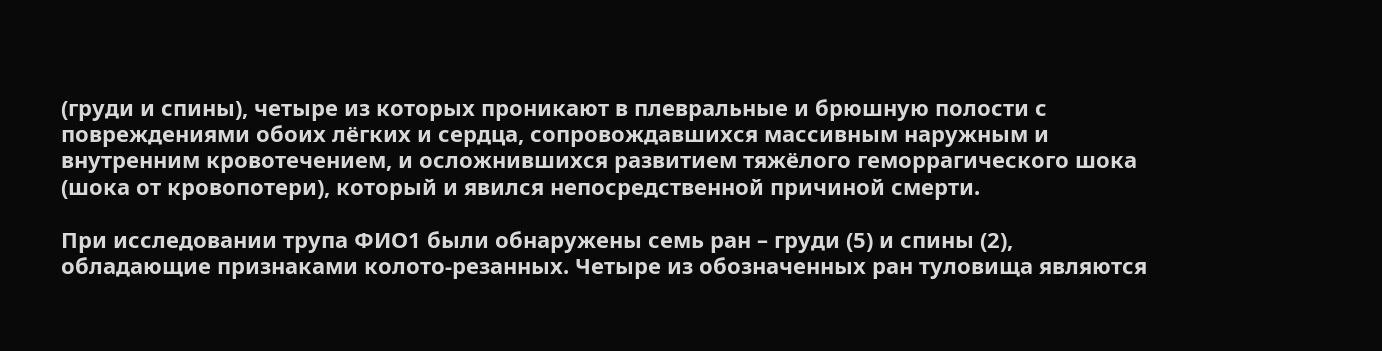(груди и спины), четыре из которых проникают в плевральные и брюшную полости с повреждениями обоих лёгких и сердца, сопровождавшихся массивным наружным и внутренним кровотечением, и осложнившихся развитием тяжёлого геморрагического шока (шока от кровопотери), который и явился непосредственной причиной смерти.

При исследовании трупа ФИО1 были обнаружены семь ран – груди (5) и спины (2), обладающие признаками колото-резанных. Четыре из обозначенных ран туловища являются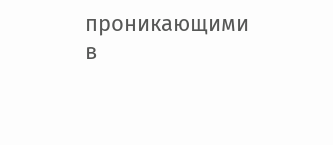проникающими в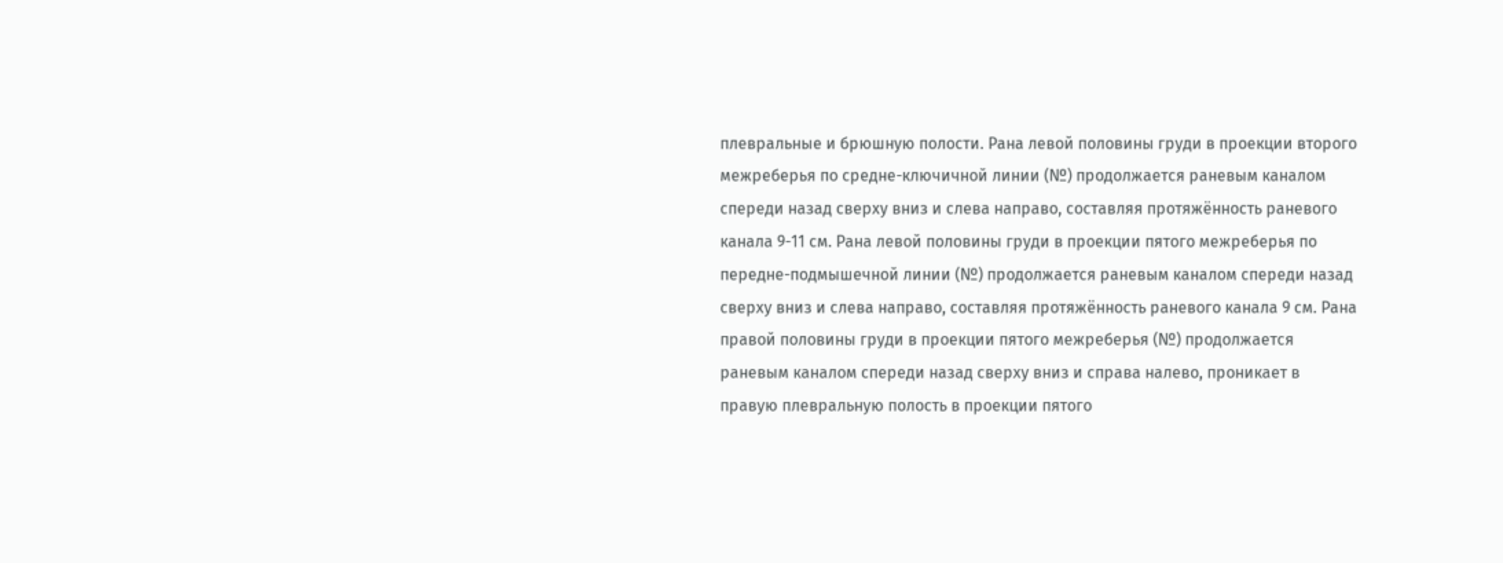плевральные и брюшную полости. Рана левой половины груди в проекции второго межреберья по средне-ключичной линии (№) продолжается раневым каналом спереди назад сверху вниз и слева направо, составляя протяжённость раневого канала 9-11 см. Рана левой половины груди в проекции пятого межреберья по передне-подмышечной линии (№) продолжается раневым каналом спереди назад сверху вниз и слева направо, составляя протяжённость раневого канала 9 см. Рана правой половины груди в проекции пятого межреберья (№) продолжается раневым каналом спереди назад сверху вниз и справа налево, проникает в правую плевральную полость в проекции пятого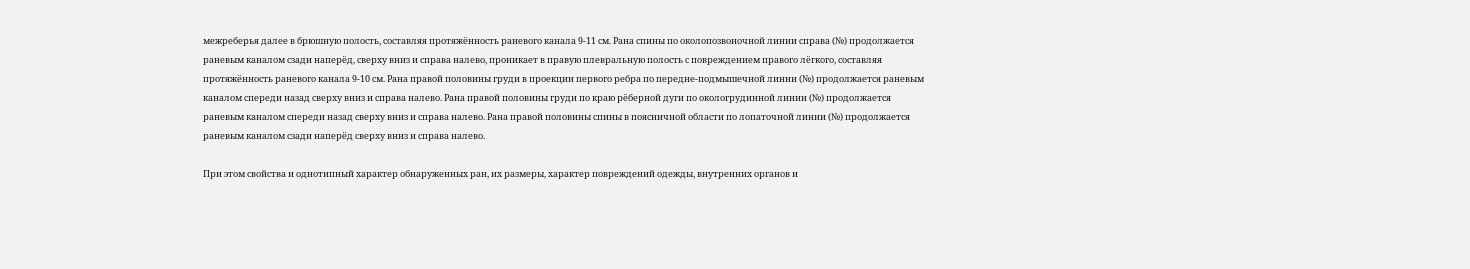межреберья далее в брюшную полость, составляя протяжённость раневого канала 9-11 см. Рана спины по околопозвоночной линии справа (№) продолжается раневым каналом сзади наперёд, сверху вниз и справа налево, проникает в правую плевральную полость с повреждением правого лёгкого, составляя протяжённость раневого канала 9-10 см. Рана правой половины груди в проекции первого ребра по передне-подмышечной линии (№) продолжается раневым каналом спереди назад сверху вниз и справа налево. Рана правой половины груди по краю рёберной дуги по окологрудинной линии (№) продолжается раневым каналом спереди назад сверху вниз и справа налево. Рана правой половины спины в поясничной области по лопаточной линии (№) продолжается раневым каналом сзади наперёд сверху вниз и справа налево.

При этом свойства и однотипный характер обнаруженных ран, их размеры, характер повреждений одежды, внутренних органов и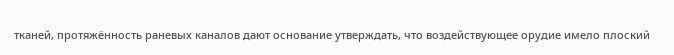тканей, протяжённость раневых каналов дают основание утверждать, что воздействующее орудие имело плоский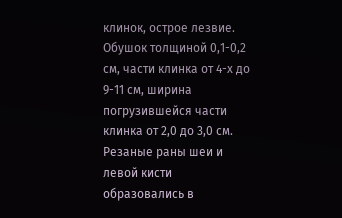клинок, острое лезвие. Обушок толщиной 0,1-0,2 см, части клинка от 4-х до 9-11 см, ширина погрузившейся части клинка от 2,0 до 3,0 см. Резаные раны шеи и левой кисти образовались в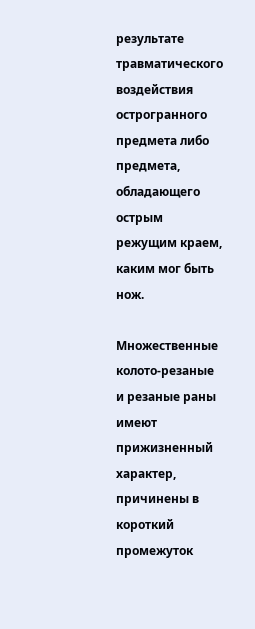результате травматического воздействия острогранного предмета либо предмета, обладающего острым режущим краем, каким мог быть нож.

Множественные колото-резаные и резаные раны имеют прижизненный характер, причинены в короткий промежуток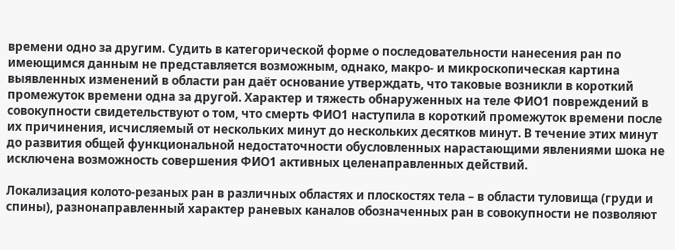времени одно за другим. Судить в категорической форме о последовательности нанесения ран по имеющимся данным не представляется возможным, однако, макро- и микроскопическая картина выявленных изменений в области ран даёт основание утверждать, что таковые возникли в короткий промежуток времени одна за другой. Характер и тяжесть обнаруженных на теле ФИО1 повреждений в совокупности свидетельствуют о том, что смерть ФИО1 наступила в короткий промежуток времени после их причинения, исчисляемый от нескольких минут до нескольких десятков минут. В течение этих минут до развития общей функциональной недостаточности обусловленных нарастающими явлениями шока не исключена возможность совершения ФИО1 активных целенаправленных действий.

Локализация колото-резаных ран в различных областях и плоскостях тела – в области туловища (груди и спины), разнонаправленный характер раневых каналов обозначенных ран в совокупности не позволяют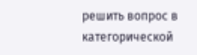решить вопрос в категорической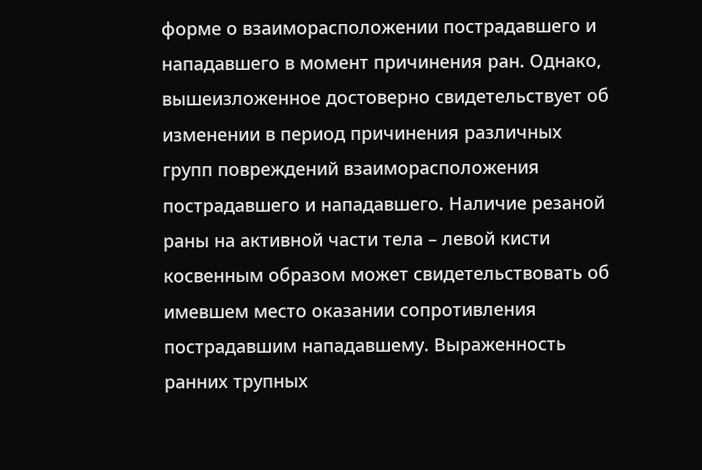форме о взаиморасположении пострадавшего и нападавшего в момент причинения ран. Однако, вышеизложенное достоверно свидетельствует об изменении в период причинения различных групп повреждений взаиморасположения пострадавшего и нападавшего. Наличие резаной раны на активной части тела – левой кисти косвенным образом может свидетельствовать об имевшем место оказании сопротивления пострадавшим нападавшему. Выраженность ранних трупных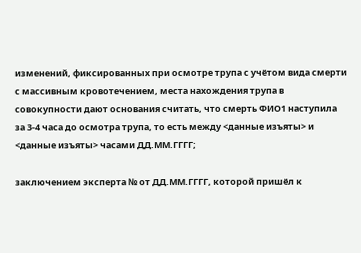изменений, фиксированных при осмотре трупа с учётом вида смерти с массивным кровотечением, места нахождения трупа в совокупности дают основания считать, что смерть ФИО1 наступила за 3-4 часа до осмотра трупа, то есть между <данные изъяты> и <данные изъяты> часами ДД.ММ.ГГГГ;

заключением эксперта № от ДД.ММ.ГГГГ, которой пришёл к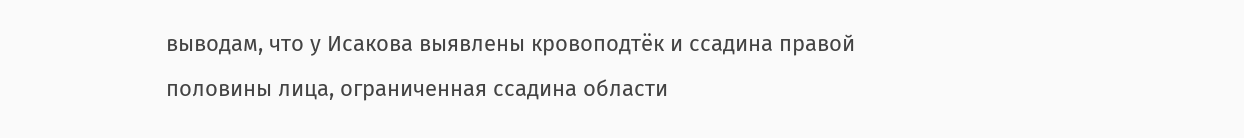выводам, что у Исакова выявлены кровоподтёк и ссадина правой половины лица, ограниченная ссадина области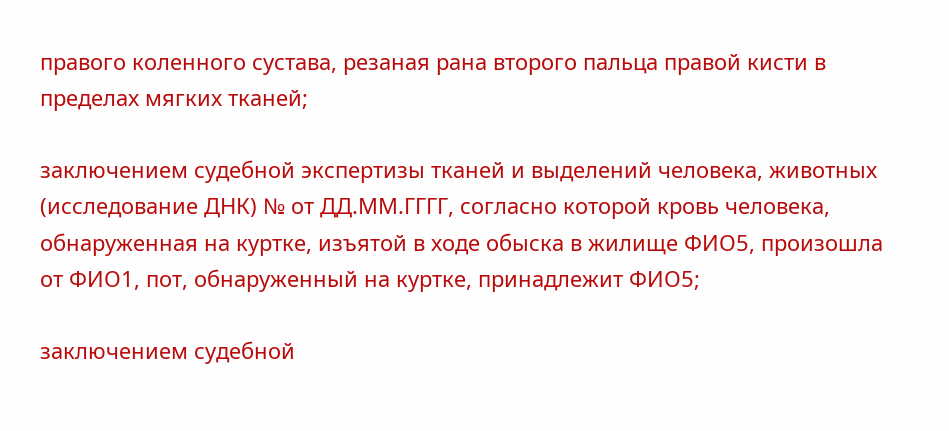правого коленного сустава, резаная рана второго пальца правой кисти в пределах мягких тканей;

заключением судебной экспертизы тканей и выделений человека, животных (исследование ДНК) № от ДД.ММ.ГГГГ, согласно которой кровь человека, обнаруженная на куртке, изъятой в ходе обыска в жилище ФИО5, произошла от ФИО1, пот, обнаруженный на куртке, принадлежит ФИО5;

заключением судебной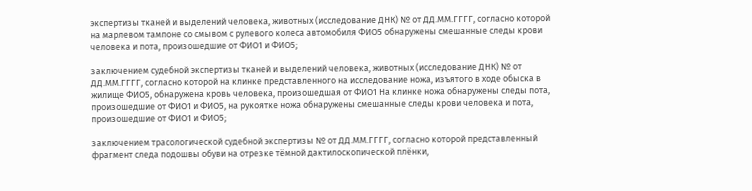экспертизы тканей и выделений человека, животных (исследование ДНК) № от ДД.ММ.ГГГГ, согласно которой на марлевом тампоне со смывом с рулевого колеса автомобиля ФИО5 обнаружены смешанные следы крови человека и пота, произошедшие от ФИО1 и ФИО5;

заключением судебной экспертизы тканей и выделений человека, животных (исследование ДНК) № от ДД.ММ.ГГГГ, согласно которой на клинке представленного на исследование ножа, изъятого в ходе обыска в жилище ФИО5, обнаружена кровь человека, произошедшая от ФИО1 На клинке ножа обнаружены следы пота, произошедшие от ФИО1 и ФИО5, на рукоятке ножа обнаружены смешанные следы крови человека и пота, произошедшие от ФИО1 и ФИО5;

заключением трасологической судебной экспертизы № от ДД.ММ.ГГГГ, согласно которой представленный фрагмент следа подошвы обуви на отрезке тёмной дактилоскопической плёнки,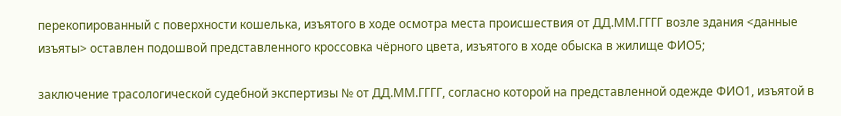перекопированный с поверхности кошелька, изъятого в ходе осмотра места происшествия от ДД.ММ.ГГГГ возле здания <данные изъяты> оставлен подошвой представленного кроссовка чёрного цвета, изъятого в ходе обыска в жилище ФИО5;

заключение трасологической судебной экспертизы № от ДД.ММ.ГГГГ, согласно которой на представленной одежде ФИО1, изъятой в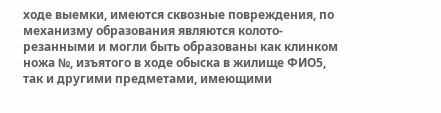ходе выемки, имеются сквозные повреждения, по механизму образования являются колото-резанными и могли быть образованы как клинком ножа №, изъятого в ходе обыска в жилище ФИО5, так и другими предметами, имеющими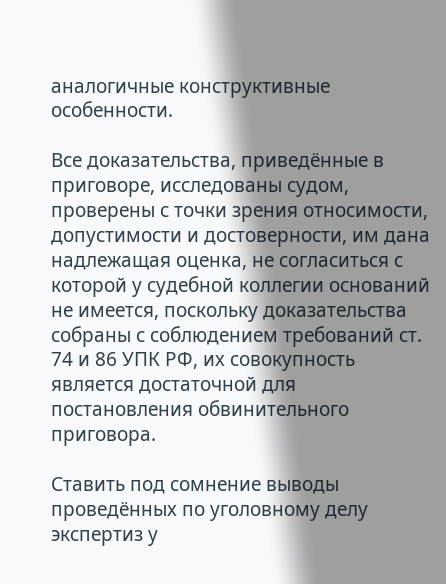аналогичные конструктивные особенности.

Все доказательства, приведённые в приговоре, исследованы судом, проверены с точки зрения относимости, допустимости и достоверности, им дана надлежащая оценка, не согласиться с которой у судебной коллегии оснований не имеется, поскольку доказательства собраны с соблюдением требований ст. 74 и 86 УПК РФ, их совокупность является достаточной для постановления обвинительного приговора.

Ставить под сомнение выводы проведённых по уголовному делу экспертиз у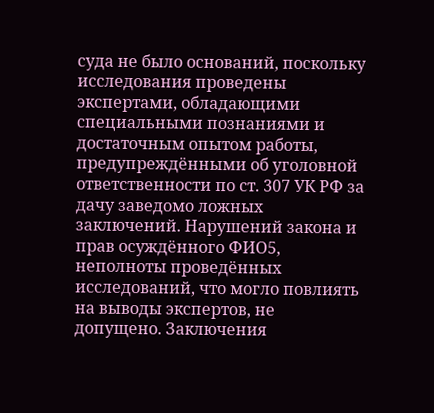суда не было оснований, поскольку исследования проведены экспертами, обладающими специальными познаниями и достаточным опытом работы, предупреждёнными об уголовной ответственности по ст. 307 УК РФ за дачу заведомо ложных заключений. Нарушений закона и прав осуждённого ФИО5, неполноты проведённых исследований, что могло повлиять на выводы экспертов, не допущено. Заключения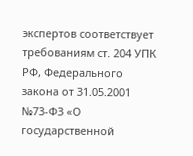экспертов соответствует требованиям ст. 204 УПК РФ, Федерального закона от 31.05.2001 №73-ФЗ «О государственной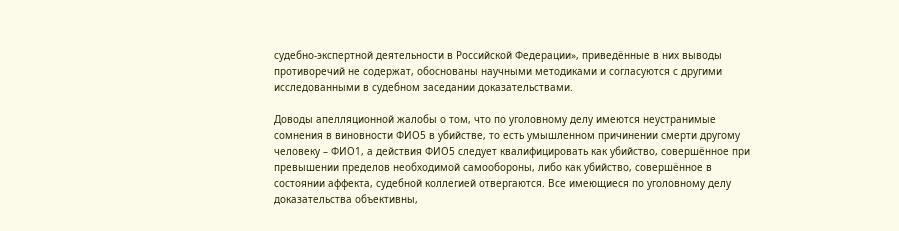судебно-экспертной деятельности в Российской Федерации», приведённые в них выводы противоречий не содержат, обоснованы научными методиками и согласуются с другими исследованными в судебном заседании доказательствами.

Доводы апелляционной жалобы о том, что по уголовному делу имеются неустранимые сомнения в виновности ФИО5 в убийстве, то есть умышленном причинении смерти другому человеку – ФИО1, а действия ФИО5 следует квалифицировать как убийство, совершённое при превышении пределов необходимой самообороны, либо как убийство, совершённое в состоянии аффекта, судебной коллегией отвергаются. Все имеющиеся по уголовному делу доказательства объективны,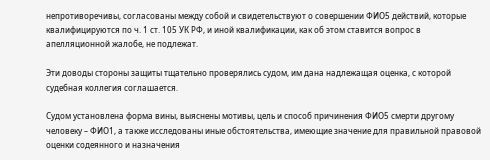непротиворечивы, согласованы между собой и свидетельствуют о совершении ФИО5 действий, которые квалифицируются по ч. 1 ст. 105 УК РФ, и иной квалификации, как об этом ставится вопрос в апелляционной жалобе, не подлежат.

Эти доводы стороны защиты тщательно проверялись судом, им дана надлежащая оценка, с которой судебная коллегия соглашается.

Судом установлена форма вины, выяснены мотивы, цель и способ причинения ФИО5 смерти другому человеку – ФИО1, а также исследованы иные обстоятельства, имеющие значение для правильной правовой оценки содеянного и назначения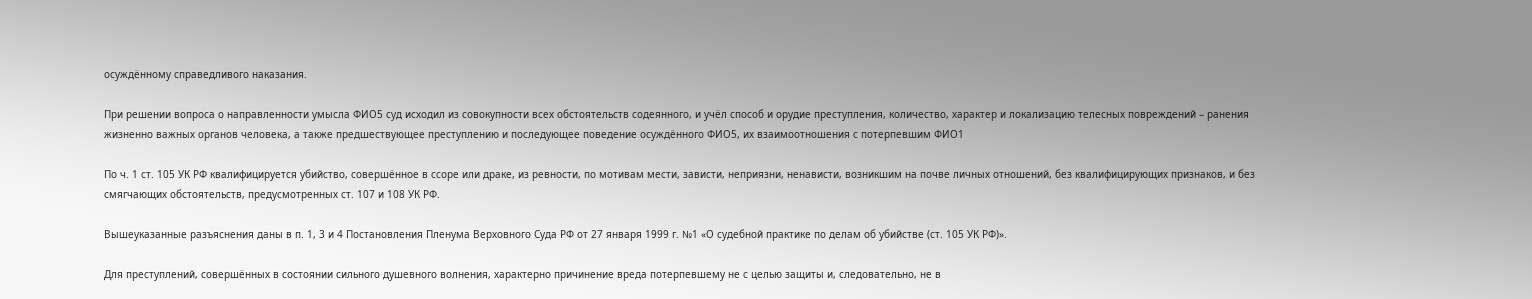осуждённому справедливого наказания.

При решении вопроса о направленности умысла ФИО5 суд исходил из совокупности всех обстоятельств содеянного, и учёл способ и орудие преступления, количество, характер и локализацию телесных повреждений – ранения жизненно важных органов человека, а также предшествующее преступлению и последующее поведение осуждённого ФИО5, их взаимоотношения с потерпевшим ФИО1

По ч. 1 ст. 105 УК РФ квалифицируется убийство, совершённое в ссоре или драке, из ревности, по мотивам мести, зависти, неприязни, ненависти, возникшим на почве личных отношений, без квалифицирующих признаков, и без смягчающих обстоятельств, предусмотренных ст. 107 и 108 УК РФ.

Вышеуказанные разъяснения даны в п. 1, 3 и 4 Постановления Пленума Верховного Суда РФ от 27 января 1999 г. №1 «О судебной практике по делам об убийстве (ст. 105 УК РФ)».

Для преступлений, совершённых в состоянии сильного душевного волнения, характерно причинение вреда потерпевшему не с целью защиты и, следовательно, не в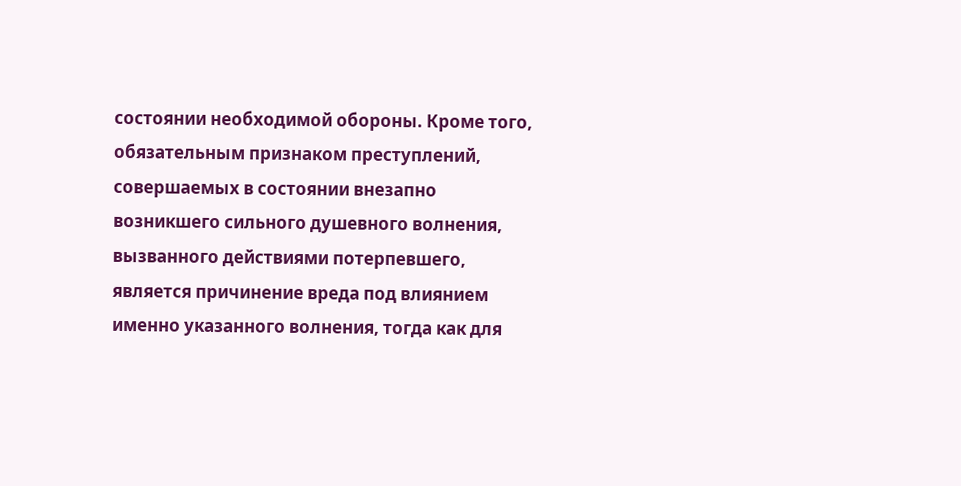состоянии необходимой обороны. Кроме того, обязательным признаком преступлений, совершаемых в состоянии внезапно возникшего сильного душевного волнения, вызванного действиями потерпевшего, является причинение вреда под влиянием именно указанного волнения, тогда как для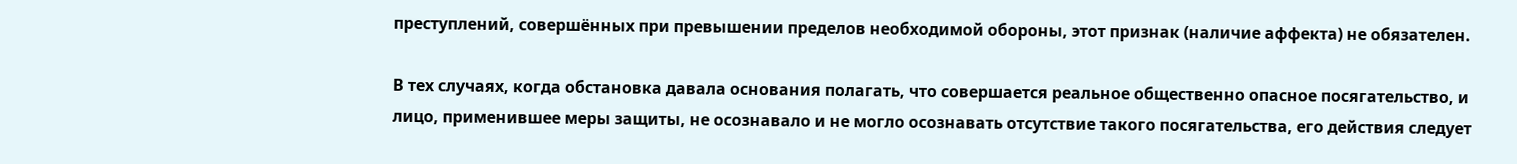преступлений, совершённых при превышении пределов необходимой обороны, этот признак (наличие аффекта) не обязателен.

В тех случаях, когда обстановка давала основания полагать, что совершается реальное общественно опасное посягательство, и лицо, применившее меры защиты, не осознавало и не могло осознавать отсутствие такого посягательства, его действия следует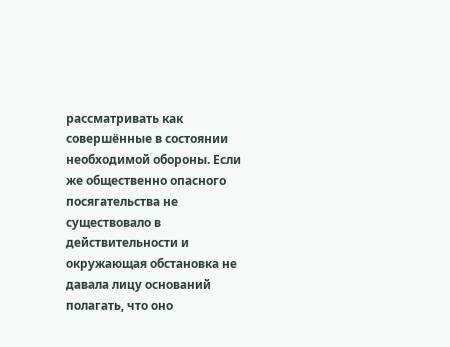рассматривать как совершённые в состоянии необходимой обороны. Если же общественно опасного посягательства не существовало в действительности и окружающая обстановка не давала лицу оснований полагать, что оно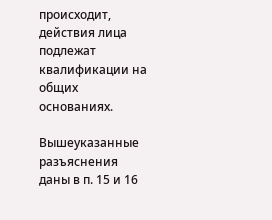происходит, действия лица подлежат квалификации на общих основаниях.

Вышеуказанные разъяснения даны в п. 15 и 16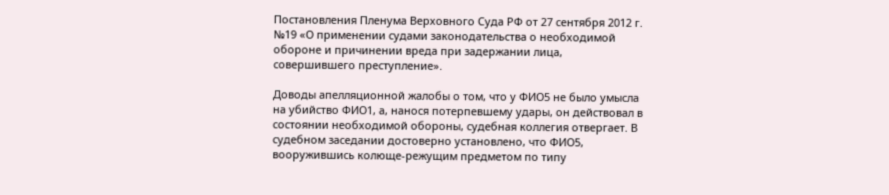Постановления Пленума Верховного Суда РФ от 27 сентября 2012 г. №19 «О применении судами законодательства о необходимой обороне и причинении вреда при задержании лица, совершившего преступление».

Доводы апелляционной жалобы о том, что у ФИО5 не было умысла на убийство ФИО1, а, нанося потерпевшему удары, он действовал в состоянии необходимой обороны, судебная коллегия отвергает. В судебном заседании достоверно установлено, что ФИО5, вооружившись колюще-режущим предметом по типу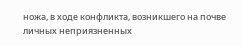ножа, в ходе конфликта, возникшего на почве личных неприязненных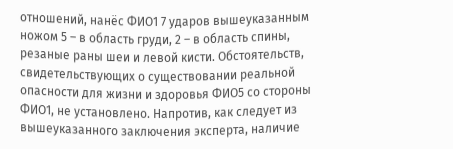отношений, нанёс ФИО1 7 ударов вышеуказанным ножом 5 – в область груди, 2 – в область спины, резаные раны шеи и левой кисти. Обстоятельств, свидетельствующих о существовании реальной опасности для жизни и здоровья ФИО5 со стороны ФИО1, не установлено. Напротив, как следует из вышеуказанного заключения эксперта, наличие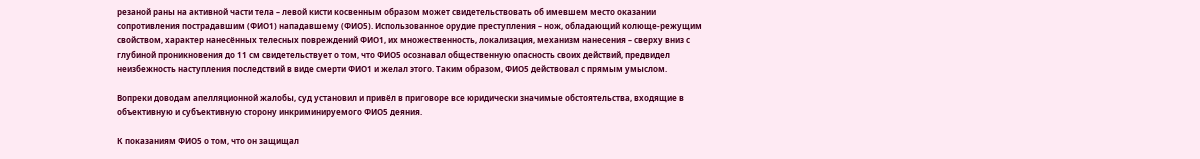резаной раны на активной части тела – левой кисти косвенным образом может свидетельствовать об имевшем место оказании сопротивления пострадавшим (ФИО1) нападавшему (ФИО5). Использованное орудие преступления – нож, обладающий колюще-режущим свойством, характер нанесённых телесных повреждений ФИО1, их множественность, локализация, механизм нанесения – сверху вниз с глубиной проникновения до 11 см свидетельствует о том, что ФИО5 осознавал общественную опасность своих действий, предвидел неизбежность наступления последствий в виде смерти ФИО1 и желал этого. Таким образом, ФИО5 действовал с прямым умыслом.

Вопреки доводам апелляционной жалобы, суд установил и привёл в приговоре все юридически значимые обстоятельства, входящие в объективную и субъективную сторону инкриминируемого ФИО5 деяния.

К показаниям ФИО5 о том, что он защищал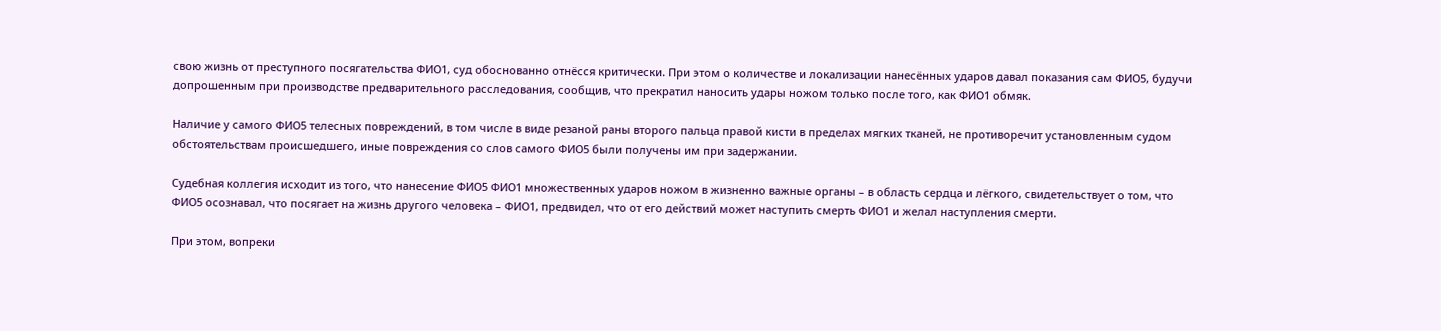свою жизнь от преступного посягательства ФИО1, суд обоснованно отнёсся критически. При этом о количестве и локализации нанесённых ударов давал показания сам ФИО5, будучи допрошенным при производстве предварительного расследования, сообщив, что прекратил наносить удары ножом только после того, как ФИО1 обмяк.

Наличие у самого ФИО5 телесных повреждений, в том числе в виде резаной раны второго пальца правой кисти в пределах мягких тканей, не противоречит установленным судом обстоятельствам происшедшего, иные повреждения со слов самого ФИО5 были получены им при задержании.

Судебная коллегия исходит из того, что нанесение ФИО5 ФИО1 множественных ударов ножом в жизненно важные органы – в область сердца и лёгкого, свидетельствует о том, что ФИО5 осознавал, что посягает на жизнь другого человека – ФИО1, предвидел, что от его действий может наступить смерть ФИО1 и желал наступления смерти.

При этом, вопреки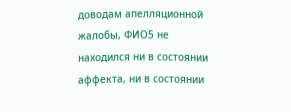доводам апелляционной жалобы, ФИО5 не находился ни в состоянии аффекта, ни в состоянии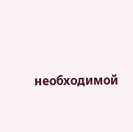необходимой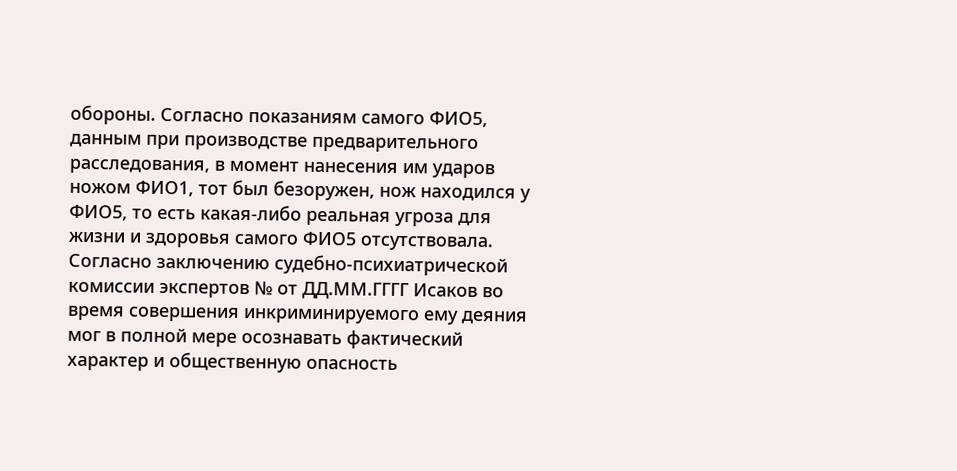обороны. Согласно показаниям самого ФИО5, данным при производстве предварительного расследования, в момент нанесения им ударов ножом ФИО1, тот был безоружен, нож находился у ФИО5, то есть какая-либо реальная угроза для жизни и здоровья самого ФИО5 отсутствовала. Согласно заключению судебно-психиатрической комиссии экспертов № от ДД.ММ.ГГГГ Исаков во время совершения инкриминируемого ему деяния мог в полной мере осознавать фактический характер и общественную опасность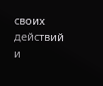своих действий и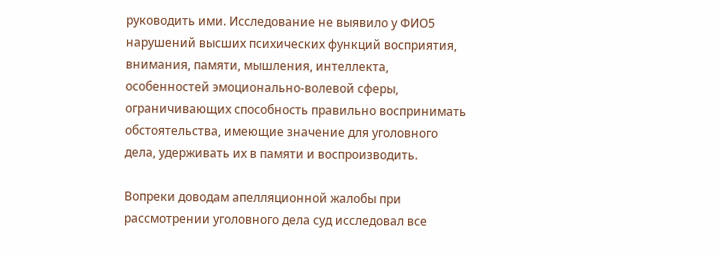руководить ими. Исследование не выявило у ФИО5 нарушений высших психических функций восприятия, внимания, памяти, мышления, интеллекта, особенностей эмоционально-волевой сферы, ограничивающих способность правильно воспринимать обстоятельства, имеющие значение для уголовного дела, удерживать их в памяти и воспроизводить.

Вопреки доводам апелляционной жалобы при рассмотрении уголовного дела суд исследовал все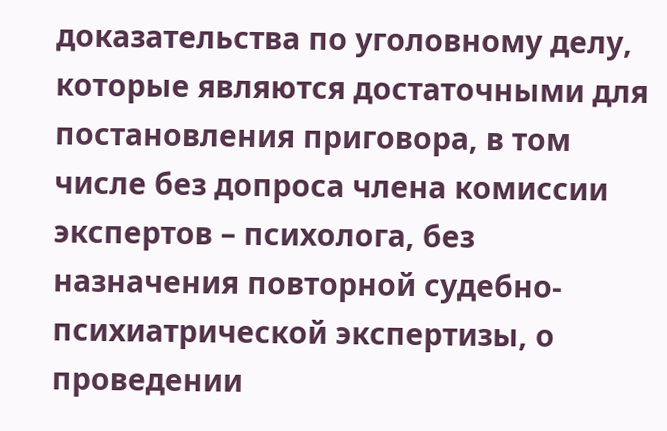доказательства по уголовному делу, которые являются достаточными для постановления приговора, в том числе без допроса члена комиссии экспертов – психолога, без назначения повторной судебно-психиатрической экспертизы, о проведении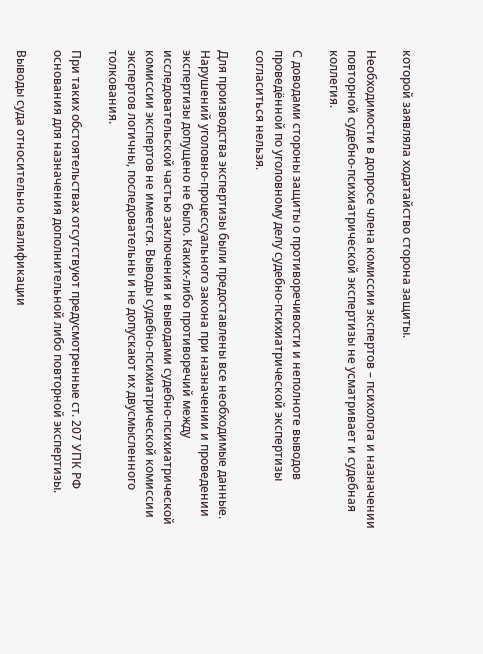которой заявляла ходатайство сторона защиты.

Необходимости в допросе члена комиссии экспертов – психолога и назначении повторной судебно-психиатрической экспертизы не усматривает и судебная коллегия.

С доводами стороны защиты о противоречивости и неполноте выводов проведённой по уголовному делу судебно-психиатрической экспертизы согласиться нельзя.

Для производства экспертизы были предоставлены все необходимые данные. Нарушений уголовно-процессуального закона при назначении и проведении экспертизы допущено не было. Каких-либо противоречий между исследовательской частью заключения и выводами судебно-психиатрической комиссии экспертов не имеется. Выводы судебно-психиатрической комиссии экспертов логичны, последовательны и не допускают их двусмысленного толкования.

При таких обстоятельствах отсутствуют предусмотренные ст. 207 УПК РФ основания для назначения дополнительной либо повторной экспертизы.

Выводы суда относительно квалификации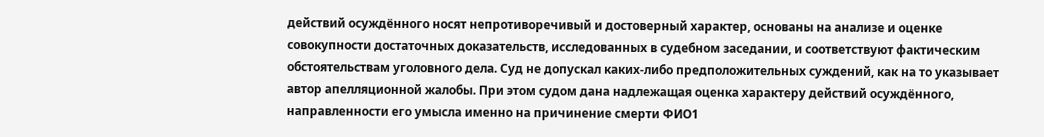действий осуждённого носят непротиворечивый и достоверный характер, основаны на анализе и оценке совокупности достаточных доказательств, исследованных в судебном заседании, и соответствуют фактическим обстоятельствам уголовного дела. Суд не допускал каких-либо предположительных суждений, как на то указывает автор апелляционной жалобы. При этом судом дана надлежащая оценка характеру действий осуждённого, направленности его умысла именно на причинение смерти ФИО1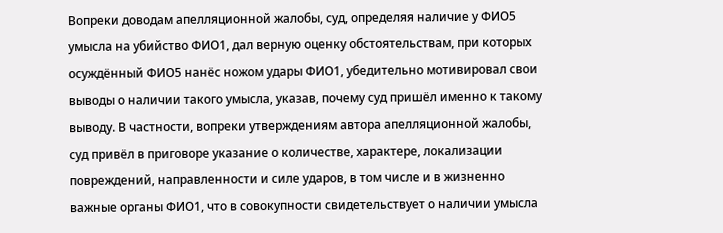Вопреки доводам апелляционной жалобы, суд, определяя наличие у ФИО5 умысла на убийство ФИО1, дал верную оценку обстоятельствам, при которых осуждённый ФИО5 нанёс ножом удары ФИО1, убедительно мотивировал свои выводы о наличии такого умысла, указав, почему суд пришёл именно к такому выводу. В частности, вопреки утверждениям автора апелляционной жалобы, суд привёл в приговоре указание о количестве, характере, локализации повреждений, направленности и силе ударов, в том числе и в жизненно важные органы ФИО1, что в совокупности свидетельствует о наличии умысла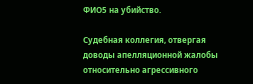ФИО5 на убийство.

Судебная коллегия, отвергая доводы апелляционной жалобы относительно агрессивного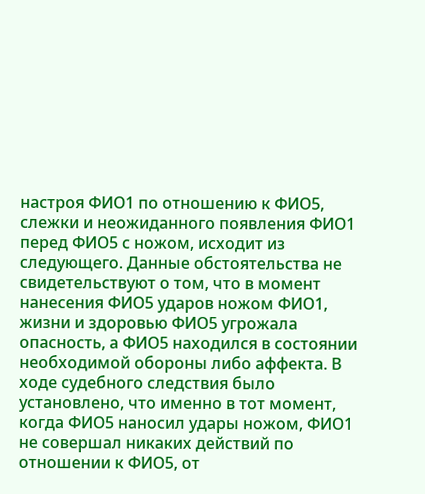настроя ФИО1 по отношению к ФИО5, слежки и неожиданного появления ФИО1 перед ФИО5 с ножом, исходит из следующего. Данные обстоятельства не свидетельствуют о том, что в момент нанесения ФИО5 ударов ножом ФИО1, жизни и здоровью ФИО5 угрожала опасность, а ФИО5 находился в состоянии необходимой обороны либо аффекта. В ходе судебного следствия было установлено, что именно в тот момент, когда ФИО5 наносил удары ножом, ФИО1 не совершал никаких действий по отношении к ФИО5, от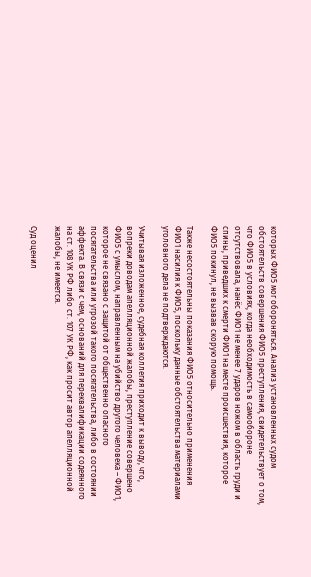которых ФИО5 мог обороняться. Анализ установленных судом обстоятельств совершения ФИО5 преступления, свидетельствует о том, что ФИО5 в условиях, когда необходимость в самообороне отсутствовала, нанёс ФИО1 не менее 7 ударов ножом в область груди и спины, приведших к смерти ФИО1 на месте происшествия, которое ФИО5 покинул, не вызвав скорую помощь.

Также несостоятельны показания ФИО5 относительно применения ФИО1 насилия к ФИО5, поскольку данные обстоятельства материалами уголовного дела не подтверждаются.

Учитывая изложенное, судебная коллегия приходит к выводу, что, вопреки доводам апелляционной жалобы, преступление совершено ФИО5 с умыслом, направленным на убийство другого человека – ФИО1, которое не связано с защитой от общественно опасного посягательства или угрозой такого посягательства, либо в состоянии аффекта. В связи с чем, оснований для переквалификации содеянного на ст. 108 УК РФ либо ст. 107 УК РФ, как просит автор апелляционной жалобы, не имеется.

Суд оценил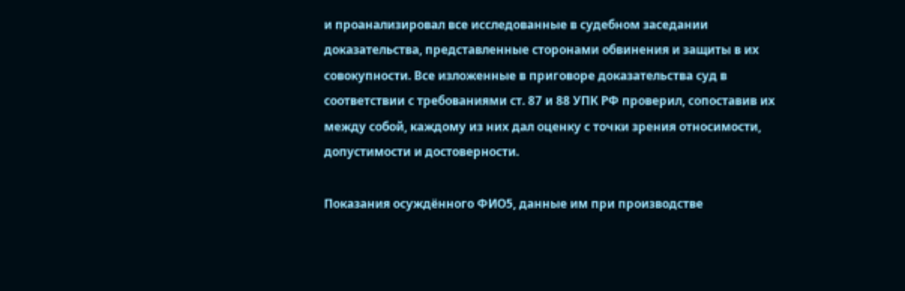и проанализировал все исследованные в судебном заседании доказательства, представленные сторонами обвинения и защиты в их совокупности. Все изложенные в приговоре доказательства суд в соответствии с требованиями ст. 87 и 88 УПК РФ проверил, сопоставив их между собой, каждому из них дал оценку с точки зрения относимости, допустимости и достоверности.

Показания осуждённого ФИО5, данные им при производстве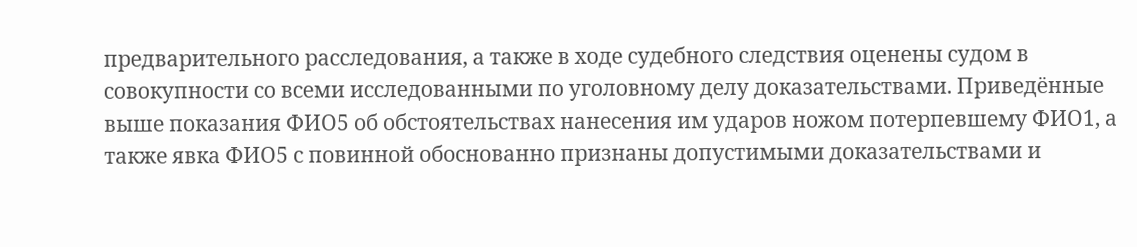предварительного расследования, а также в ходе судебного следствия оценены судом в совокупности со всеми исследованными по уголовному делу доказательствами. Приведённые выше показания ФИО5 об обстоятельствах нанесения им ударов ножом потерпевшему ФИО1, а также явка ФИО5 с повинной обоснованно признаны допустимыми доказательствами и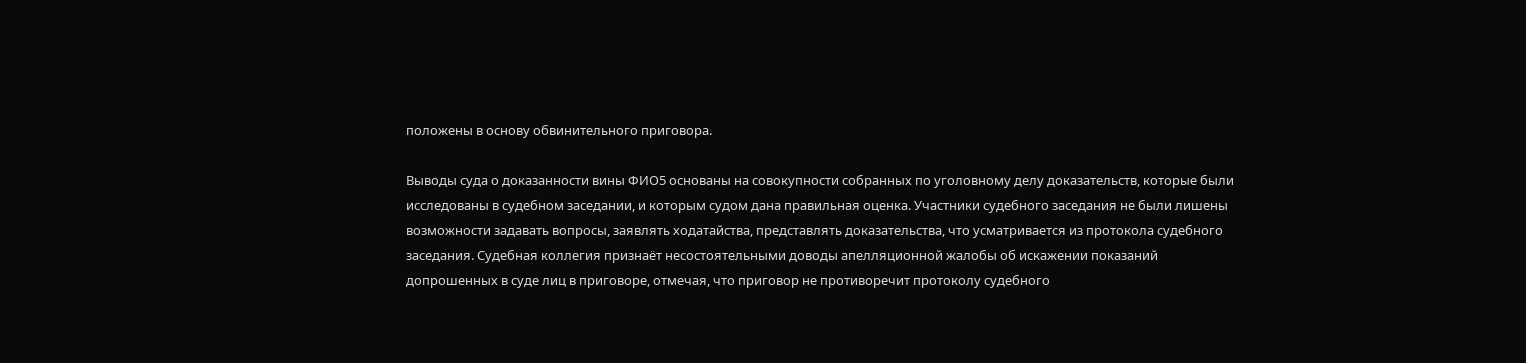положены в основу обвинительного приговора.

Выводы суда о доказанности вины ФИО5 основаны на совокупности собранных по уголовному делу доказательств, которые были исследованы в судебном заседании, и которым судом дана правильная оценка. Участники судебного заседания не были лишены возможности задавать вопросы, заявлять ходатайства, представлять доказательства, что усматривается из протокола судебного заседания. Судебная коллегия признаёт несостоятельными доводы апелляционной жалобы об искажении показаний допрошенных в суде лиц в приговоре, отмечая, что приговор не противоречит протоколу судебного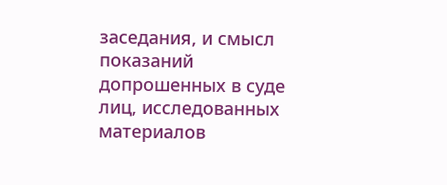заседания, и смысл показаний допрошенных в суде лиц, исследованных материалов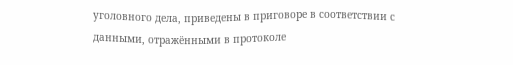уголовного дела, приведены в приговоре в соответствии с данными, отражёнными в протоколе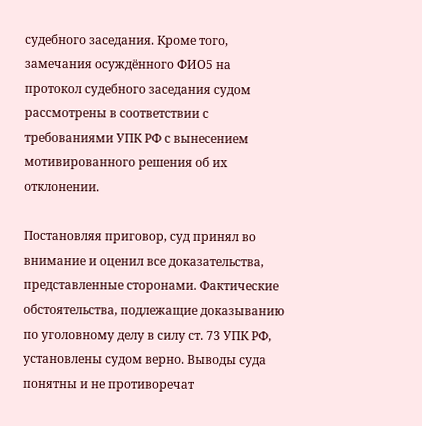судебного заседания. Кроме того, замечания осуждённого ФИО5 на протокол судебного заседания судом рассмотрены в соответствии с требованиями УПК РФ с вынесением мотивированного решения об их отклонении.

Постановляя приговор, суд принял во внимание и оценил все доказательства, представленные сторонами. Фактические обстоятельства, подлежащие доказыванию по уголовному делу в силу ст. 73 УПК РФ, установлены судом верно. Выводы суда понятны и не противоречат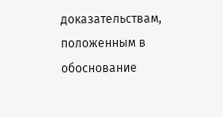доказательствам, положенным в обоснование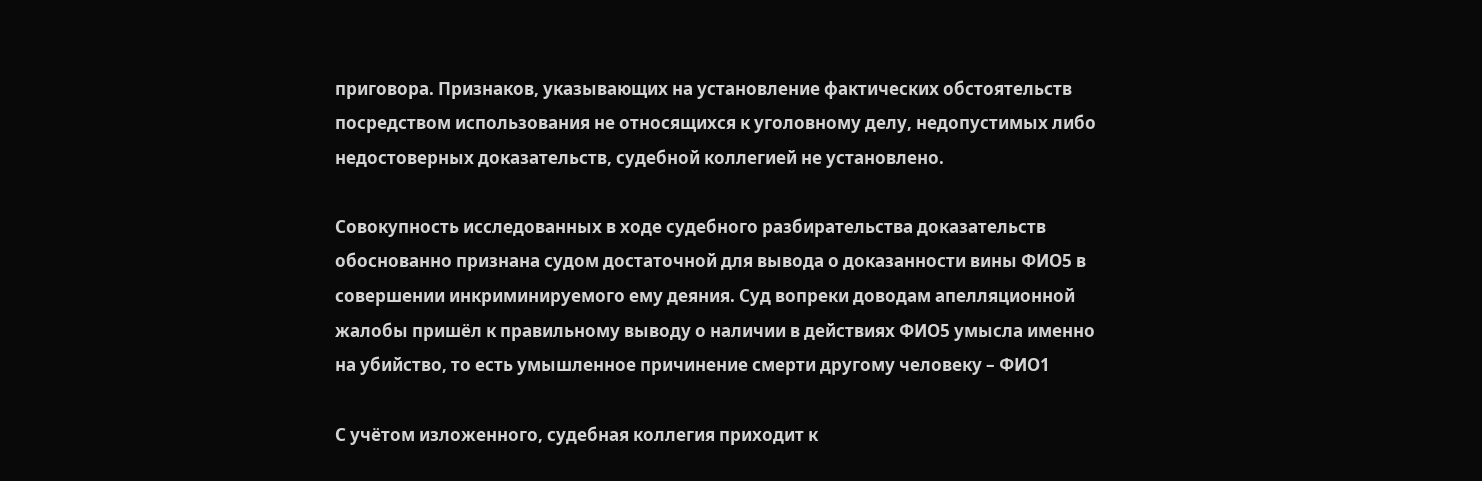приговора. Признаков, указывающих на установление фактических обстоятельств посредством использования не относящихся к уголовному делу, недопустимых либо недостоверных доказательств, судебной коллегией не установлено.

Совокупность исследованных в ходе судебного разбирательства доказательств обоснованно признана судом достаточной для вывода о доказанности вины ФИО5 в совершении инкриминируемого ему деяния. Суд вопреки доводам апелляционной жалобы пришёл к правильному выводу о наличии в действиях ФИО5 умысла именно на убийство, то есть умышленное причинение смерти другому человеку – ФИО1

С учётом изложенного, судебная коллегия приходит к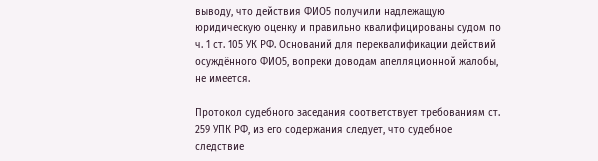выводу, что действия ФИО5 получили надлежащую юридическую оценку и правильно квалифицированы судом по ч. 1 ст. 105 УК РФ. Оснований для переквалификации действий осуждённого ФИО5, вопреки доводам апелляционной жалобы, не имеется.

Протокол судебного заседания соответствует требованиям ст. 259 УПК РФ, из его содержания следует, что судебное следствие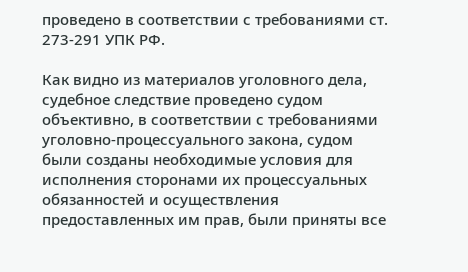проведено в соответствии с требованиями ст. 273-291 УПК РФ.

Как видно из материалов уголовного дела, судебное следствие проведено судом объективно, в соответствии с требованиями уголовно-процессуального закона, судом были созданы необходимые условия для исполнения сторонами их процессуальных обязанностей и осуществления предоставленных им прав, были приняты все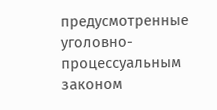предусмотренные уголовно-процессуальным законом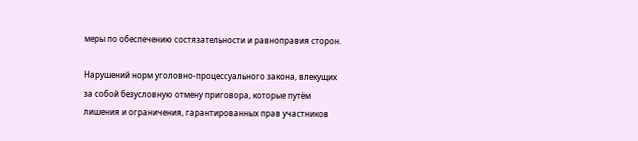меры по обеспечению состязательности и равноправия сторон.

Нарушений норм уголовно-процессуального закона, влекущих за собой безусловную отмену приговора, которые путём лишения и ограничения, гарантированных прав участников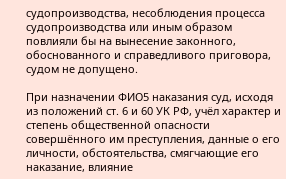судопроизводства, несоблюдения процесса судопроизводства или иным образом повлияли бы на вынесение законного, обоснованного и справедливого приговора, судом не допущено.

При назначении ФИО5 наказания суд, исходя из положений ст. 6 и 60 УК РФ, учёл характер и степень общественной опасности совершённого им преступления, данные о его личности, обстоятельства, смягчающие его наказание, влияние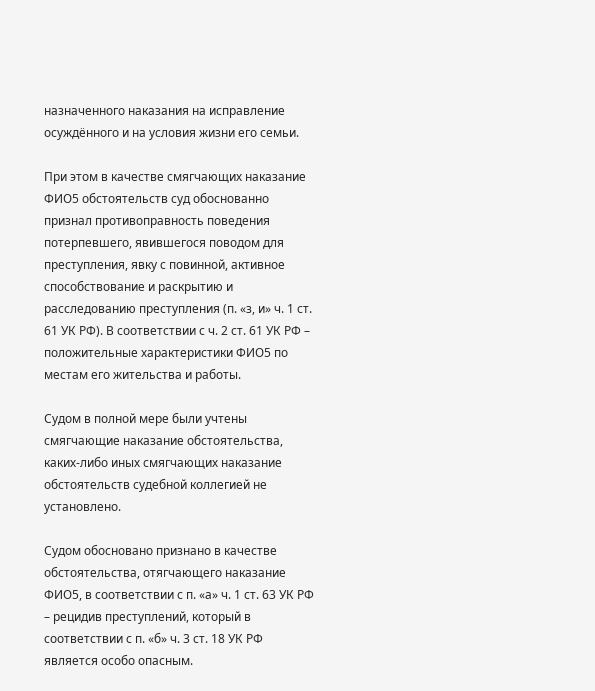назначенного наказания на исправление осуждённого и на условия жизни его семьи.

При этом в качестве смягчающих наказание ФИО5 обстоятельств суд обоснованно признал противоправность поведения потерпевшего, явившегося поводом для преступления, явку с повинной, активное способствование и раскрытию и расследованию преступления (п. «з, и» ч. 1 ст. 61 УК РФ). В соответствии с ч. 2 ст. 61 УК РФ – положительные характеристики ФИО5 по местам его жительства и работы.

Судом в полной мере были учтены смягчающие наказание обстоятельства, каких-либо иных смягчающих наказание обстоятельств судебной коллегией не установлено.

Судом обосновано признано в качестве обстоятельства, отягчающего наказание ФИО5, в соответствии с п. «а» ч. 1 ст. 63 УК РФ – рецидив преступлений, который в соответствии с п. «б» ч. 3 ст. 18 УК РФ является особо опасным.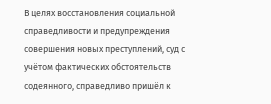В целях восстановления социальной справедливости и предупреждения совершения новых преступлений, суд с учётом фактических обстоятельств содеянного, справедливо пришёл к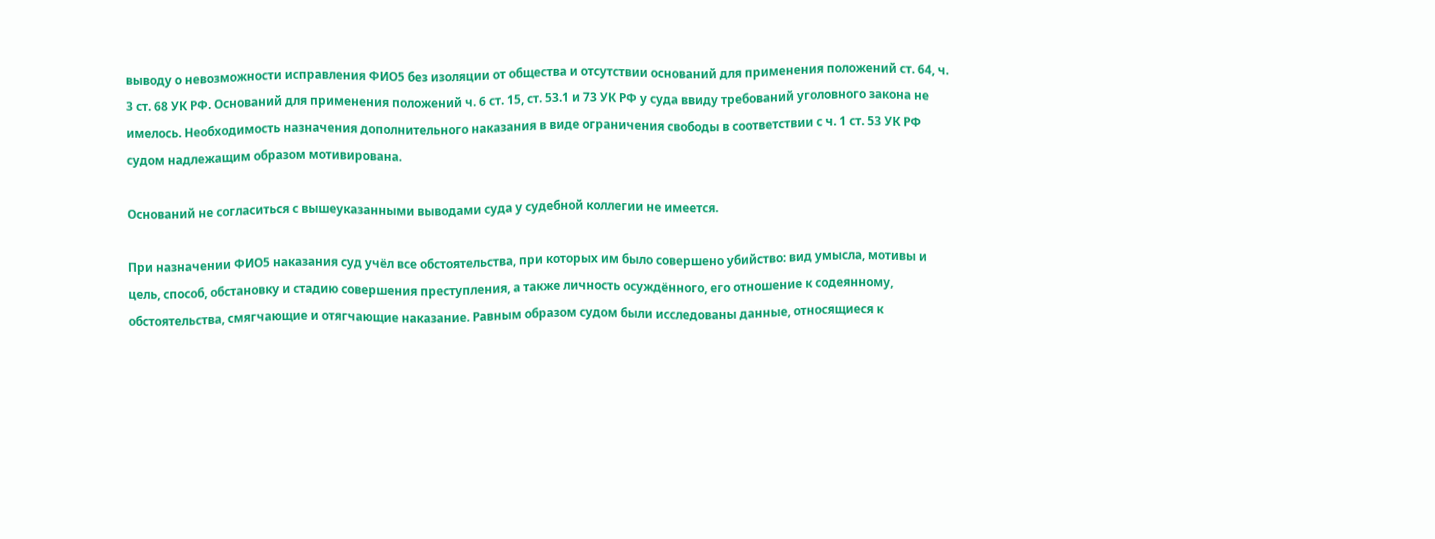выводу о невозможности исправления ФИО5 без изоляции от общества и отсутствии оснований для применения положений ст. 64, ч. 3 ст. 68 УК РФ. Оснований для применения положений ч. 6 ст. 15, ст. 53.1 и 73 УК РФ у суда ввиду требований уголовного закона не имелось. Необходимость назначения дополнительного наказания в виде ограничения свободы в соответствии с ч. 1 ст. 53 УК РФ судом надлежащим образом мотивирована.

Оснований не согласиться с вышеуказанными выводами суда у судебной коллегии не имеется.

При назначении ФИО5 наказания суд учёл все обстоятельства, при которых им было совершено убийство: вид умысла, мотивы и цель, способ, обстановку и стадию совершения преступления, а также личность осуждённого, его отношение к содеянному, обстоятельства, смягчающие и отягчающие наказание. Равным образом судом были исследованы данные, относящиеся к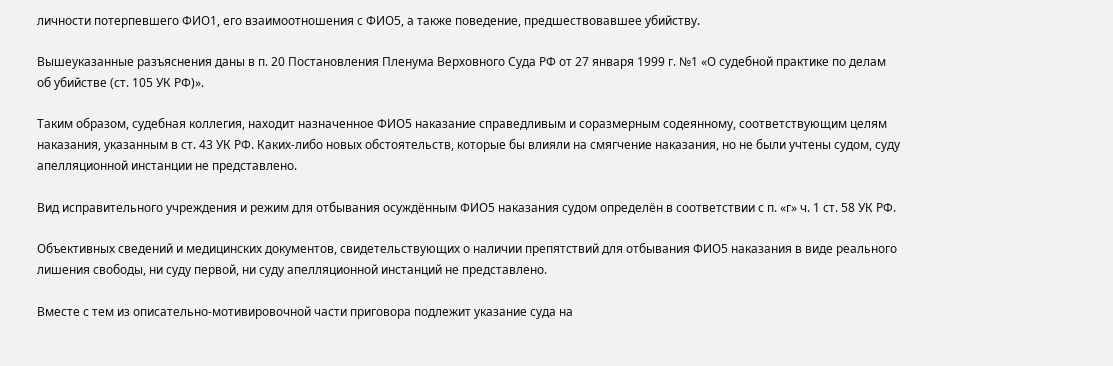личности потерпевшего ФИО1, его взаимоотношения с ФИО5, а также поведение, предшествовавшее убийству.

Вышеуказанные разъяснения даны в п. 20 Постановления Пленума Верховного Суда РФ от 27 января 1999 г. №1 «О судебной практике по делам об убийстве (ст. 105 УК РФ)».

Таким образом, судебная коллегия, находит назначенное ФИО5 наказание справедливым и соразмерным содеянному, соответствующим целям наказания, указанным в ст. 43 УК РФ. Каких-либо новых обстоятельств, которые бы влияли на смягчение наказания, но не были учтены судом, суду апелляционной инстанции не представлено.

Вид исправительного учреждения и режим для отбывания осуждённым ФИО5 наказания судом определён в соответствии с п. «г» ч. 1 ст. 58 УК РФ.

Объективных сведений и медицинских документов, свидетельствующих о наличии препятствий для отбывания ФИО5 наказания в виде реального лишения свободы, ни суду первой, ни суду апелляционной инстанций не представлено.

Вместе с тем из описательно-мотивировочной части приговора подлежит указание суда на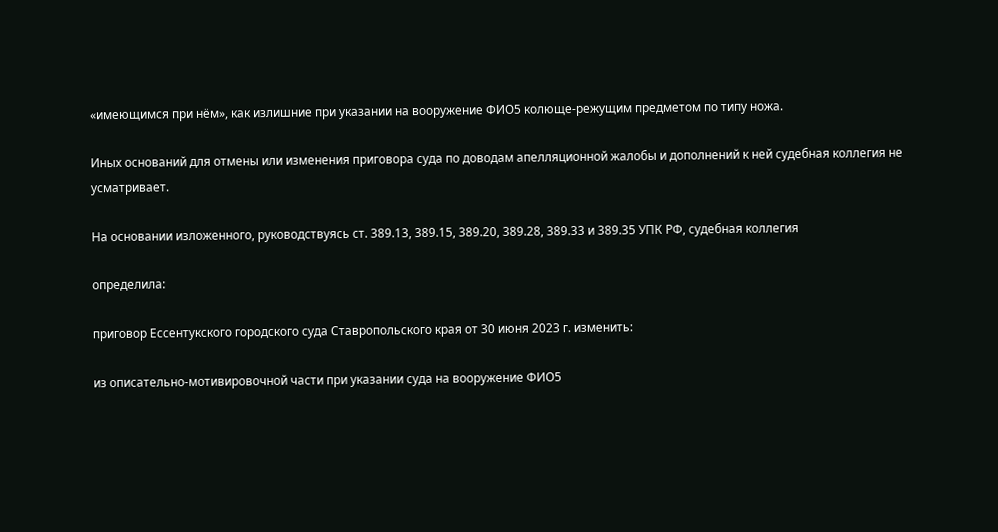«имеющимся при нём», как излишние при указании на вооружение ФИО5 колюще-режущим предметом по типу ножа.

Иных оснований для отмены или изменения приговора суда по доводам апелляционной жалобы и дополнений к ней судебная коллегия не усматривает.

На основании изложенного, руководствуясь ст. 389.13, 389.15, 389.20, 389.28, 389.33 и 389.35 УПК РФ, судебная коллегия

определила:

приговор Ессентукского городского суда Ставропольского края от 30 июня 2023 г. изменить:

из описательно-мотивировочной части при указании суда на вооружение ФИО5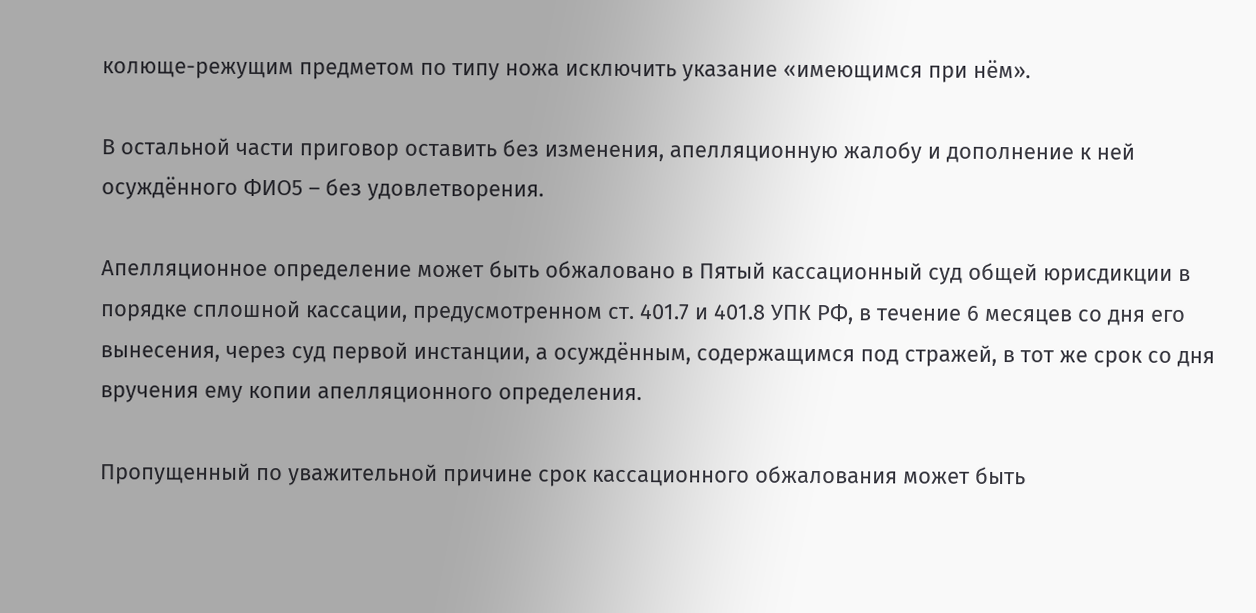колюще-режущим предметом по типу ножа исключить указание «имеющимся при нём».

В остальной части приговор оставить без изменения, апелляционную жалобу и дополнение к ней осуждённого ФИО5 – без удовлетворения.

Апелляционное определение может быть обжаловано в Пятый кассационный суд общей юрисдикции в порядке сплошной кассации, предусмотренном ст. 401.7 и 401.8 УПК РФ, в течение 6 месяцев со дня его вынесения, через суд первой инстанции, а осуждённым, содержащимся под стражей, в тот же срок со дня вручения ему копии апелляционного определения.

Пропущенный по уважительной причине срок кассационного обжалования может быть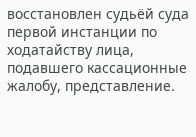восстановлен судьёй суда первой инстанции по ходатайству лица, подавшего кассационные жалобу, представление.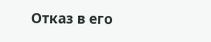Отказ в его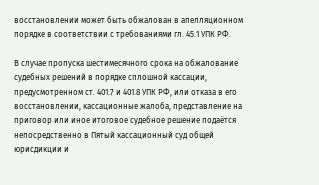восстановлении может быть обжалован в апелляционном порядке в соответствии с требованиями гл. 45.1 УПК РФ.

В случае пропуска шестимесячного срока на обжалование судебных решений в порядке сплошной кассации, предусмотренном ст. 401.7 и 401.8 УПК РФ, или отказа в его восстановлении, кассационные жалоба, представление на приговор или иное итоговое судебное решение подаётся непосредственно в Пятый кассационный суд общей юрисдикции и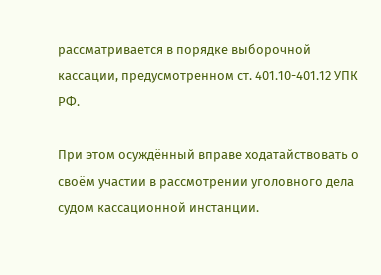рассматривается в порядке выборочной кассации, предусмотренном ст. 401.10-401.12 УПК РФ.

При этом осуждённый вправе ходатайствовать о своём участии в рассмотрении уголовного дела судом кассационной инстанции.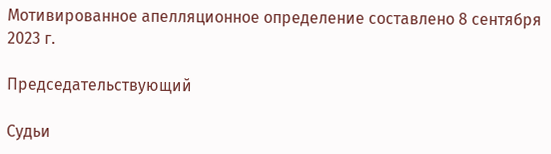Мотивированное апелляционное определение составлено 8 сентября 2023 г.

Председательствующий

Судьи